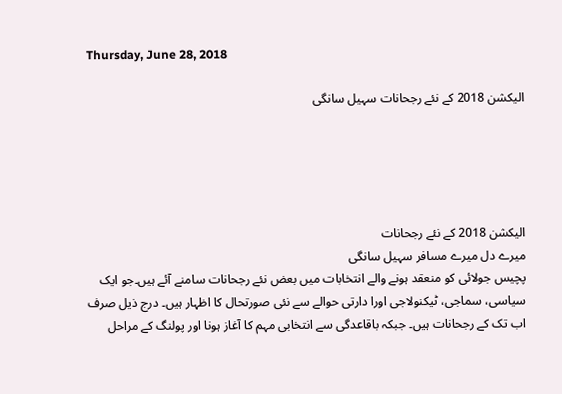Thursday, June 28, 2018

الیکشن 2018 کے نئے رجحانات سہیل سانگی





الیکشن 2018 کے نئے رجحانات
میرے دل میرے مسافر سہیل سانگی
پچیس جولائی کو منعقد ہونے والے انتخابات میں بعض نئے رجحانات سامنے آئے ہیں۔جو ایک سیاسی، سماجی، ٹیکنولاجی اورا دارتی حوالے سے نئی صورتحال کا اظہار ہیں۔ درج ذیل صرف اب تک کے رجحانات ہیں۔ جبکہ باقاعدگی سے انتخابی مہم کا آغاز ہونا اور پولنگ کے مراحل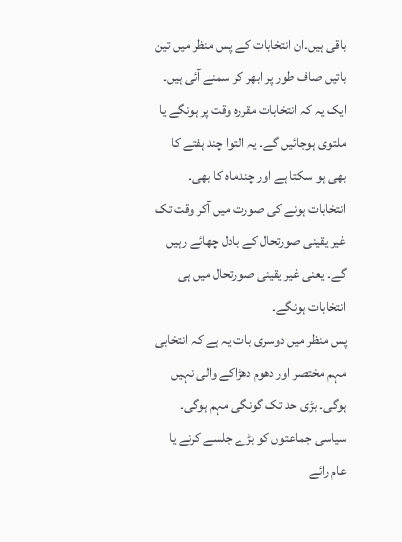باقی ہیں۔ان انتخابات کے پس منظر میں تین باتیں صاف طور پر ابھر کر سمنے آئی ہیں۔ ایک یہ کہ انتخابات مقررہ وقت پر ہونگے یا ملتوی ہوجائیں گے۔ یہ التوا چند ہفتے کا بھی ہو سکتا ہے اور چندماہ کا بھی۔ انتخابات ہونے کی صورت میں آکر وقت تک غیر یقینی صورتحال کے بادل چھائے رہیں گے۔ یعنی غیر یقینی صورتحال میں ہی انتخابات ہونگے۔
پس منظر میں دوسری بات یہ ہے کہ انتخابی مہم مختصر اور دھوم دھڑاکے والی نہیں ہوگی۔ بڑی حد تک گونگی مہم ہوگی۔ سیاسی جماعتوں کو بڑے جلسے کرنے یا عام رائے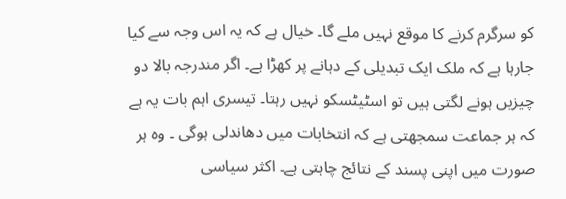کو سرگرم کرنے کا موقع نہیں ملے گا۔ خیال ہے کہ یہ اس وجہ سے کیا جارہا ہے کہ ملک ایک تبدیلی کے دہانے پر کھڑا ہے۔ اگر مندرجہ بالا دو چیزیں ہونے لگتی ہیں تو اسٹیٹسکو نہیں رہتا۔ تیسری اہم بات یہ ہے کہ ہر جماعت سمجھتی ہے کہ انتخابات میں دھاندلی ہوگی ۔ وہ ہر صورت میں اپنی پسند کے نتائج چاہتی ہے۔ اکثر سیاسی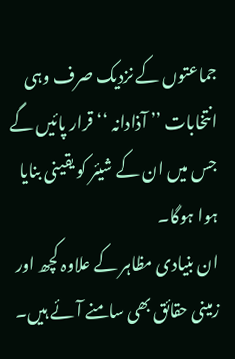جماعتوں کے نزدیک صرف وہی انتخابات ’’ آذادانہ ‘‘ قرار پائیں گے جس میں ان کے شیئر کو یقینی بنایا ہوا ہوگا۔
ان بنیادی مظاہر کے علاوہ کچھ اور زمینی حقائق بھی سامنے آئے ہیں۔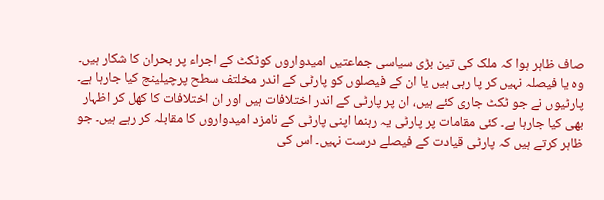صاف ظاہر ہوا کہ ملک کی تین بڑی سیاسی جماعتیں امیدواروں کوٹکٹ کے اجراء پر بحران کا شکار ہیں۔ وہ یا فیصلہ نہیں کر پا رہی ہیں یا ان کے فیصلوں کو پارٹی کے اندر مخلتف سطح پرچیلینج کیا جارہا ہے۔ پارٹیوں نے جو ٹکٹ جاری کئے ہیں، ان پر پارٹی کے اندر اختلافات ہیں اور ان اختلافات کا کھل کر اظہار بھی کیا جارہا ہے۔ کئی مقامات پر پارٹی یہ رہنما اپنی پارٹی کے نامزد امیدواروں کا مقابلہ کر رہے ہیں۔ جو ظاہر کرتے ہیں کہ پارٹی قیادت کے فیصلے درست نہیں۔ اس کی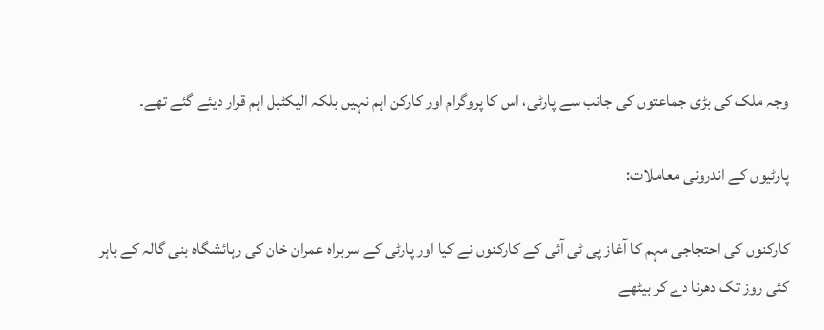وجہ ملک کی بڑی جماعتوں کی جانب سے پارٹی، اس کا پروگرام اور کارکن اہم نہیں بلکہ الیکٹبل اہم قرار دیئے گئے تھے۔

پارٹیوں کے اندرونی معاملات:

کارکنوں کی احتجاجی مہم کا آغاز پی ٹی آئی کے کارکنوں نے کیا اور پارٹی کے سربراہ عمران خان کی رہائشگاہ بنی گالہ کے باہر کئی روز تک دھرنا دے کر بیٹھے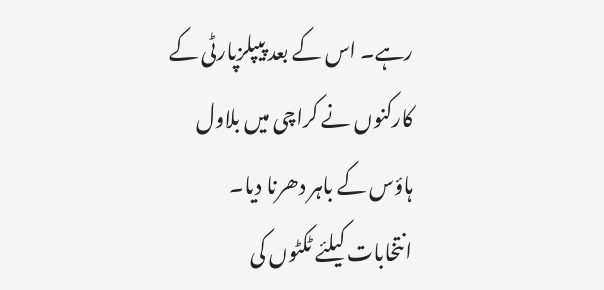رہے۔ اس کے بعد پیپلزپارٹی کے کارکنوں نے کراچی میں بلاول ہاؤس کے باہر دھرنا دیا۔ انتخابات کیلئے ٹکٹوں کی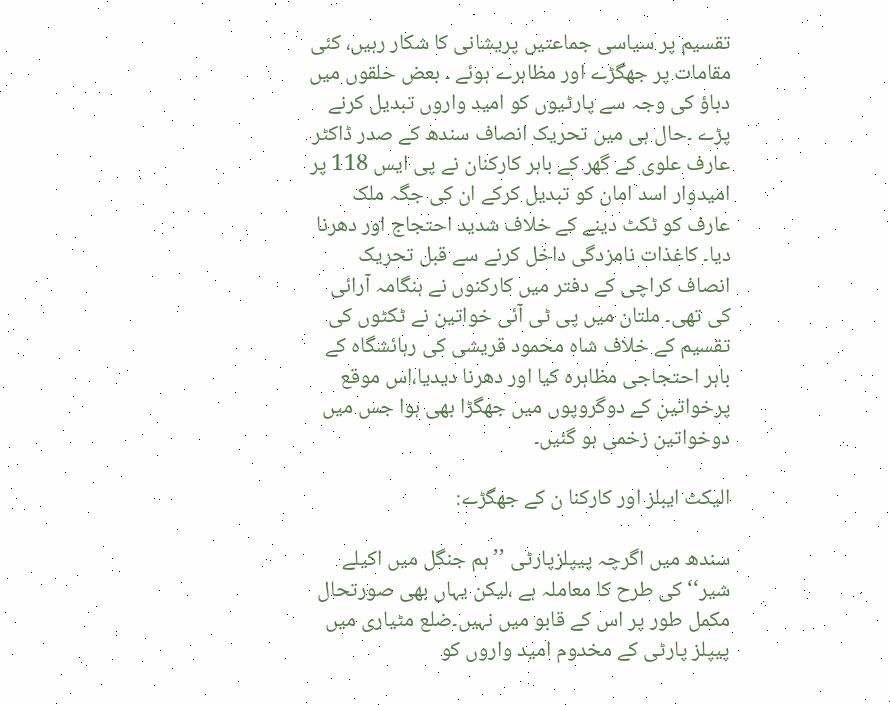تقسیم پر سیاسی جماعتیں پریشانی کا شکار رہیں، کئی مقامات پر جھگڑے اور مظاہرے ہوئے ۔ بعض حلقوں میں دباؤ کی وجہ سے پارٹیوں کو امید واروں تبدیل کرنے پڑے ۔حال ہی میں تحریک انصاف سندھ کے صدر ڈاکٹر عارف علوی کے گھر کے باہر کارکنان نے پی ایس 118 پر امیدوار اسد امان کو تبدیل کرکے ان کی جگہ ملک عارف کو ٹکٹ دینے کے خلاف شدید احتجاج اور دھرنا دیا۔ کاغذات نامزدگی داخل کرنے سے قبل تحریک انصاف کراچی کے دفتر میں کارکنوں نے ہنگامہ آرائی کی تھی۔ ملتان میں پی ٹی آئی خواتین نے ٹکٹوں کی تقسیم کے خلاف شاہ محمود قریشی کی رہائشگاہ کے باہر احتجاجی مظاہرہ کیا اور دھرنا دیدیا،اس موقع پرخواتین کے دوگروپوں میں جھگڑا بھی ہوا جس میں دوخواتین زخمی ہو گئیں۔

الیکٹ ایبلز اور کارکنا ن کے جھگڑے:

سندھ میں اگرچہ پیپلزپارٹی ’’ ہم جنگل میں اکیلے شیر‘‘ کی طرح کا معاملہ ہے ،لیکن یہاں بھی صورتحال مکمل طور پر اس کے قابو میں نہیں۔ضلع مٹیاری میں پیپلز پارٹی کے مخدوم امید واروں کو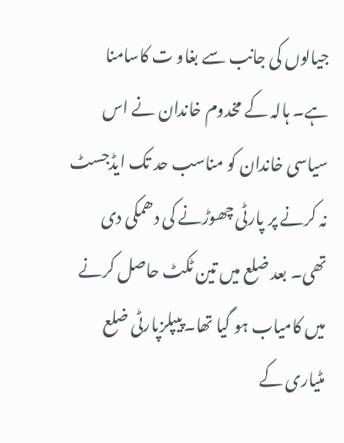جیالوں کی جانب سے بغاو ت کاسامنا ہے۔ ہالہ کے مخدوم خاندان نے اس سیاسی خاندان کو مناسب حد تک ایڈجسٹ نہ کرنے پر پارٹی چھوڑنے کی دھمکی دی تھی۔ بعد ضلع میں تین ٹکٹ حاصل کرنے میں کامیاب ہو گیا تھا۔پیپلزپارٹی ضلع مٹیاری کے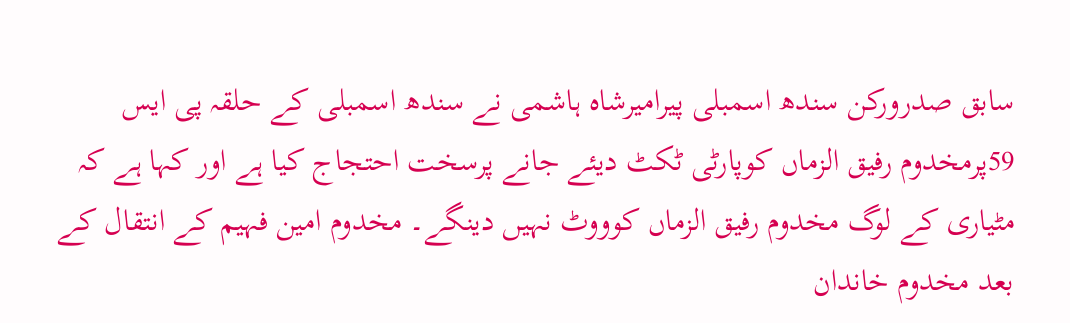سابق صدرورکن سندھ اسمبلی پیرامیرشاہ ہاشمی نے سندھ اسمبلی کے حلقہ پی ایس 59پرمخدوم رفیق الزماں کوپارٹی ٹکٹ دیئے جانے پرسخت احتجاج کیا ہے اور کہا ہے کہ مٹیاری کے لوگ مخدوم رفیق الزماں کوووٹ نہیں دینگے۔ مخدوم امین فہیم کے انتقال کے بعد مخدوم خاندان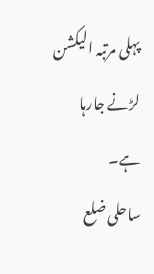پہلی مرتبہ الیکشن لڑنے جارہا ہے۔
ساحلی ضلع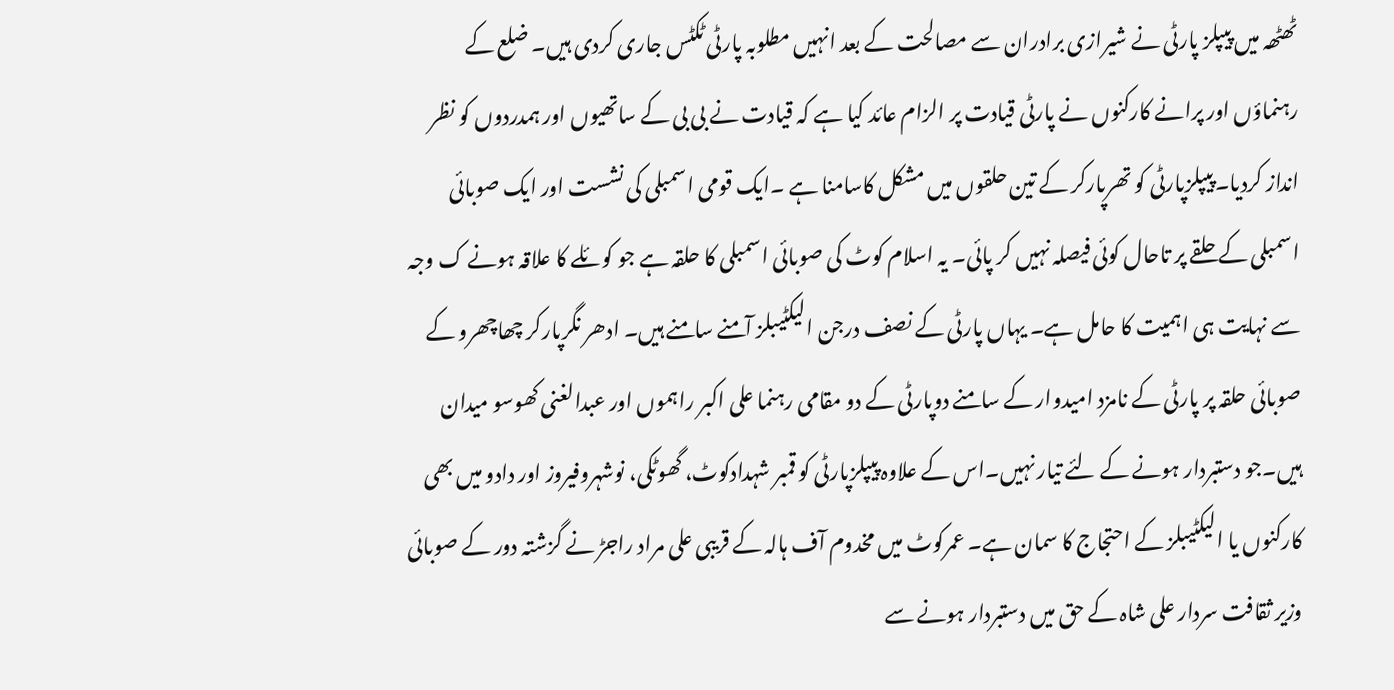ٹھٹھہ میں پیپلز پارٹی نے شیرازی برادران سے مصالحت کے بعد انہیں مطلوبہ پارٹی ٹکٹس جاری کردی ہیں۔ ضلع کے رہنماؤں اور پرانے کارکنوں نے پارٹی قیادت پر الزام عائد کیا ہے کہ قیادت نے بی بی کے ساتھیوں اور ہمدردوں کو نظر انداز کردیا۔پیپلزپارٹی کو تھرپارکر کے تین حلقوں میں مشکل کاسامنا ہے ۔ایک قومی اسمبلی کی نشست اور ایک صوبائی اسمبلی کے حلقے پر تاحال کوئی فیصلہ نہیں کر پائی۔ یہ اسلام کوٹ کی صوبائی اسمبلی کا حلقہ ہے جو کوئلے کا علاقہ ہونے ک وجہ سے نہایت ہی اہمیت کا حامل ہے۔ یہاں پارٹی کے نصف درجن الیکٹیبلز آمنے سامنے ہیں۔ ادھر نگرپارکر چھاچھرو کے صوبائی حلقہ پر پارٹی کے نامزد امیدوار کے سامنے دوپارٹی کے دو مقامی رہنما علی اکبر راہموں اور عبدالغنی کھوسو میدان ہیں۔جو دستبردار ہونے کے لئے تیار نہیں۔اس کے علاوہ پیپلزپارٹی کو قمبر شہدادکوٹ، گھوٹکی، نوشہروفیروز اور دادو میں بھی کارکنوں یا الیکٹیبلز کے احتجاج کا سمان ہے۔ عمرکوٹ میں مخدوم آف ہالہ کے قریبی علی مراد راجڑ نے گزشتہ دور کے صوبائی وزیر ثقافت سردار علی شاہ کے حق میں دستبردار ہونے سے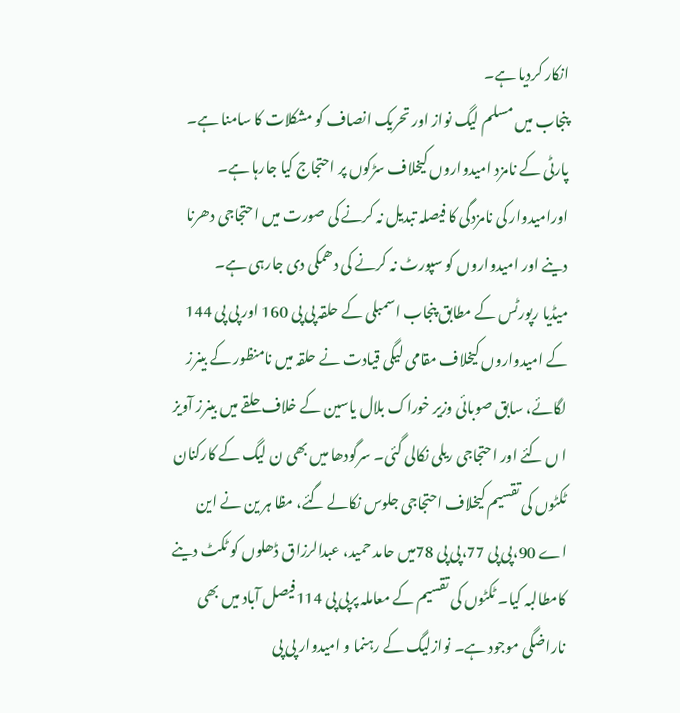انکار کردیا ہے۔
پنجاب میں مسلم لیگ نواز اور تحریک انصاف کو مشکلات کا سامنا ہے۔ پارٹی کے نامزد امیدواروں کیخلاف سڑکوں پر احتجاج کیا جارہا ہے۔ اورامیدوار کی نامزدگی کا فیصلہ تبدیل نہ کرنے کی صورت میں احتجاجی دھرنا دینے اور امیدواروں کو سپورٹ نہ کرنے کی دھمکی دی جارہی ہے۔
میڈیا رپورٹس کے مطابق پنجاب اسمبلی کے حلقہ پی پی 160 اور پی پی 144 کے امیدواروں کیخلاف مقامی لیگی قیادت نے حلقہ میں نامنظور کے بینرز لگائے، سابق صوبائی وزیر خوراک بلال یاسین کے خلاف حلقے میں بینرز آویز ا ں کئے اور احتجاجی ریلی نکالی گئی۔ سرگودھا میں بھی ن لیگ کے کارکنان ٹکٹوں کی تقسیم کیخلاف احتجاجی جلوس نکالے گئے، مظا ہر ین نے این اے 90،پی پی 77،پی پی 78میں حامد حمید، عبدالرزاق ڈھلوں کو ٹکٹ دینے کامطالبہ کیا۔ ٹکٹوں کی تقسیم کے معاملہ پرپی پی 114فیصل آباد میں بھی ناراضگی موجود ہے۔ نوازلیگ کے رہنما و امیدوار پی پی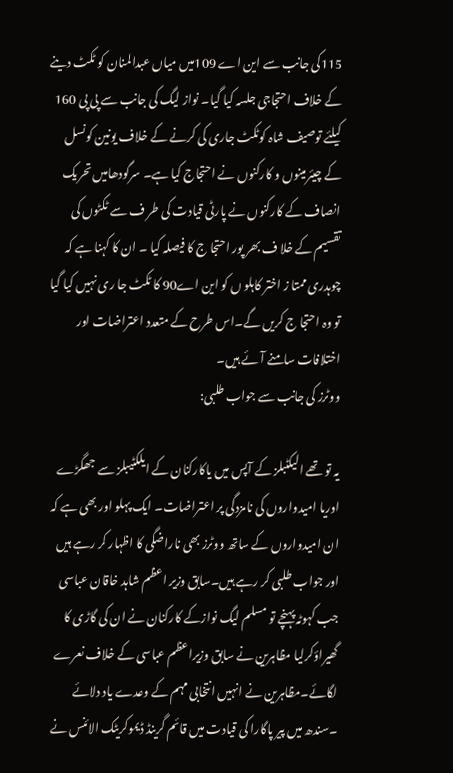115کی جانب سے این اے 109میں میاں عبدالمنان کو ٹکٹ دینے کے خلاف احتجاجی جلسہ کیا گیا۔ نواز لیگ کی جانب سے پی پی 160 کیلئے توصیف شاہ کوٹکٹ جاری کی کرنے کے خلاف یونین کونسل کے چیئرمینوں و کارکنوں نے احتجاج کیا ہے۔ سرگودھامیں تحریک انصاف کے کارکنوں نے پارٹی قیادت کی طر ف سے ٹکٹوں کی تقسیم کے خلا ف بھر پور احتجا ج کا فیصلہ کیا ۔ ان کا کہنا ہے کہ چوہدری ممتا ز اختر کاہلو ں کو این اے90 کا ٹکٹ جا ری نہیں کیا گیا تو وہ احتجا ج کریں گے۔اس طرح کے متعدد اعتراضات اور اختلافات سامنے آئے ہیں۔
ووٹرز کی جانب سے جواب طلبی:

یہ تو تھے الیکٹبلز کے آپس میں یاکارکنان کے ایلکٹیبلز سے جھگڑے اوریا امیدواروں کی نامزدگی پر اعتراضات۔ ایک پہلو اور بھی ہے کہ ان امیدواروں کے ساتھ ووٹرز بھی ناراضگی کا اظہار کر رہے ہیں اور جواب طلبی کر رہے ہیں۔سابق وزیر اعظم شاہد خاقان عباسی جب کہوٹہ پہنچے تو مسلم لیگ نوازکے کارکنان نے ان کی گاڑی کا گھیراؤکرلیا مظاہرین نے سابق وزیراعظم عباسی کے خلاف نعرے لگائے۔مظاہرین نے انہیں انتخابی مہم کے وعدے یاد دلائے ۔سندھ میں پیر پاگارا کی قیادت میں قائم گرینڈ ڈیموکریٹک الائنس نے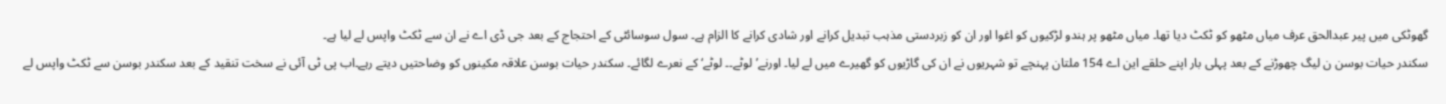گھوٹکی میں پیر عبدالحق عرف میاں مٹھو کو ٹکٹ دیا تھا۔ میاں مٹھو پر ہندو لڑکیوں کو اغوا اور ان کو زبردستی مذہب تبدیل کرانے اور شادی کرانے کا الزام ہے۔ سول سوسائٹی کے احتجاج کے بعد جی ڈی اے نے ان سے ٹکٹ واپس لے لیا ہے۔
سکندر حیات بوسن ن لیگ چھوڑنے کے بعد پہلی بار اپنے حلقے این اے 154 ملتان پہنچے تو شہریوں نے ان کی گاڑیوں کو گھیرے میں لے لیا۔ اورنے’لوٹے۔۔ لوٹے‘ کے نعرے لگائے۔ سکندر حیات بوسن علاقہ مکینوں کو وضاحتیں دیتے رہے۔اب پی ٹی آئی نے سخت تنقید کے بعد سکندر بوسن سے ٹکٹ واپس لے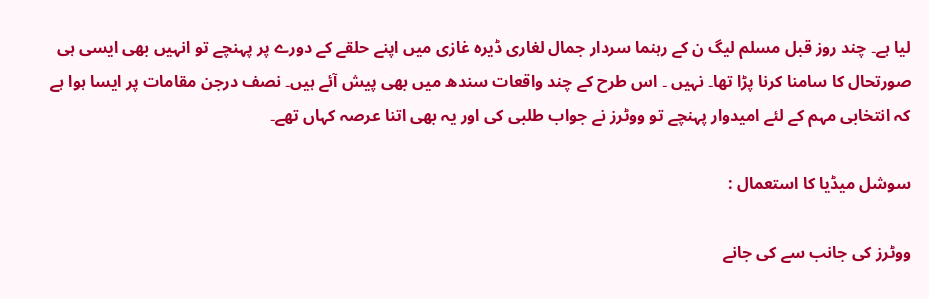لیا ہے۔ چند روز قبل مسلم لیگ ن کے رہنما سردار جمال لغاری ڈیرہ غازی میں اپنے حلقے کے دورے پر پہنچے تو انہیں بھی ایسی ہی صورتحال کا سامنا کرنا پڑا تھا۔ نہیں ۔ اس طرح کے چند واقعات سندھ میں بھی پیش آئے ہیں۔ نصف درجن مقامات پر ایسا ہوا ہے کہ انتخابی مہم کے لئے امیدوار پہنچے تو ووٹرز نے جواب طلبی کی اور یہ بھی اتنا عرصہ کہاں تھے۔

سوشل میڈیا کا استعمال :

ووٹرز کی جانب سے کی جانے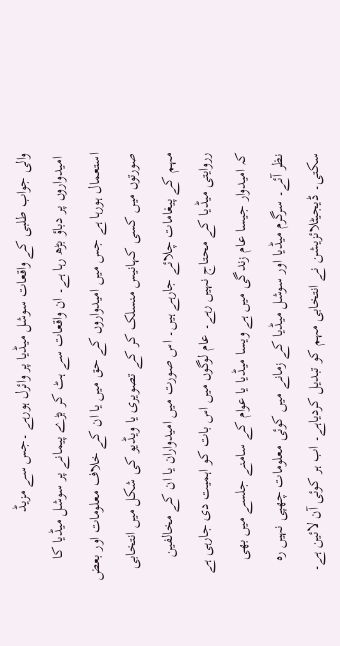والی جواب طلبی کے واقعات سوشل میڈیا پر وائرل ہورہے ۔جس سے مزیڈ
 امیدواروں پر دباؤ بڑھ رہا ہے۔ ان واقعات سے ہٹ کر بڑے پیمانے پر سوشل میڈیا کا استعمال ہورہا ہے جس میں امیدواروں کے حق میں یا ان کے خلاف معلومات اور بعض صورتوں میں کسی کہانیس منسلک کر کے تصویری یا ویڈیو کی شکل میں انتخابی مہم کے پیغامات چلائے جارہے ہیں۔ اس صورت میں امیدواران یا ان کے مخالفین رروایتی میڈیا کے محتاج نہیں رہے۔ عام لوگوں میں اس بات کو اہمیت دی جارہی ہے کہ امیدوار جیسا عام زندگی میں ہے ویسا میڈیا یا عوام کے سامنے جلسے میں بھی نظر آئے۔ سرگرم میڈیا اور سوشل میڈیا کے زمانے میں کوئی معلومات چھپی نہیں رہ سکتی۔ ڈیجیٹلائزیشن نے انتخابی مہم کو تبدیل کردیاہے۔ اب ہر کوئی آن لائین ہے۔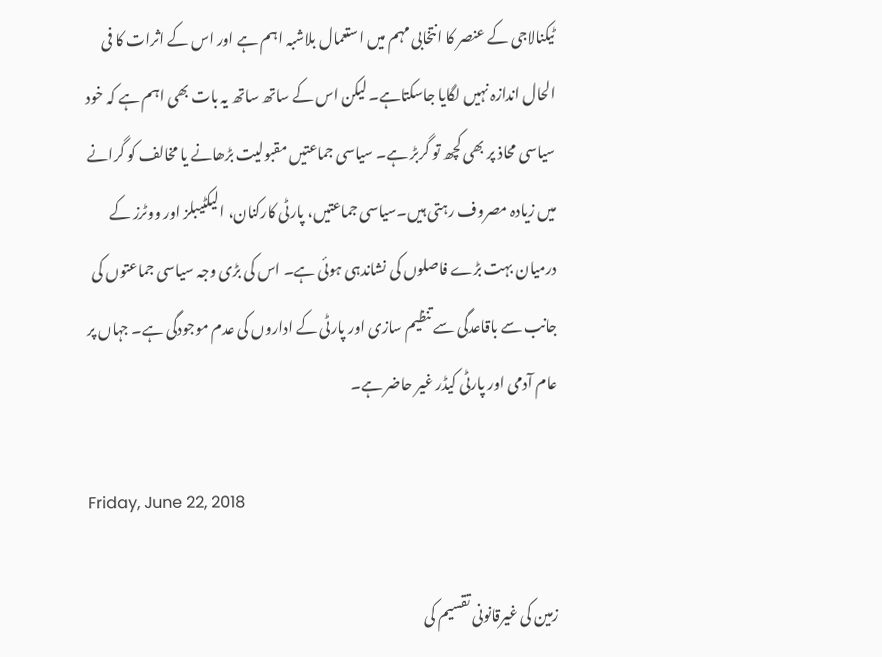ٹیکنالاجی کے عنصر کا انتخابی مہم میں استعمال بلاشبہ اہم ہے اور اس کے اثرات کا فی الحال اندازہ نہیں لگایا جاسکتاہے۔ لیکن اس کے ساتھ ساتھ یہ بات بھی اہم ہے کہ خود سیاسی محاذ پر بھی کچھ تو گربڑ ہے۔ سیاسی جماعتیں مقبولیت بڑھانے یا مخالف کو گرانے میں زیادہ مصروف رہتی ہیں۔سیاسی جماعتیں، پارٹی کارکنان، الیکٹیبلز اور ووٹرز کے درمیان بہت بڑے فاصلوں کی نشاندہی ہوئی ہے۔ اس کی بڑی وجہ سیاسی جماعتوں کی جانب سے باقاعدگی سے تنظیم سازی اور پارٹی کے اداروں کی عدم موجودگی ہے۔ جہاں پر عام آدمی اور پارٹی کیڈر غیر حاضر ہے۔

Friday, June 22, 2018

زمین کی غیرقانونی تقسیم کی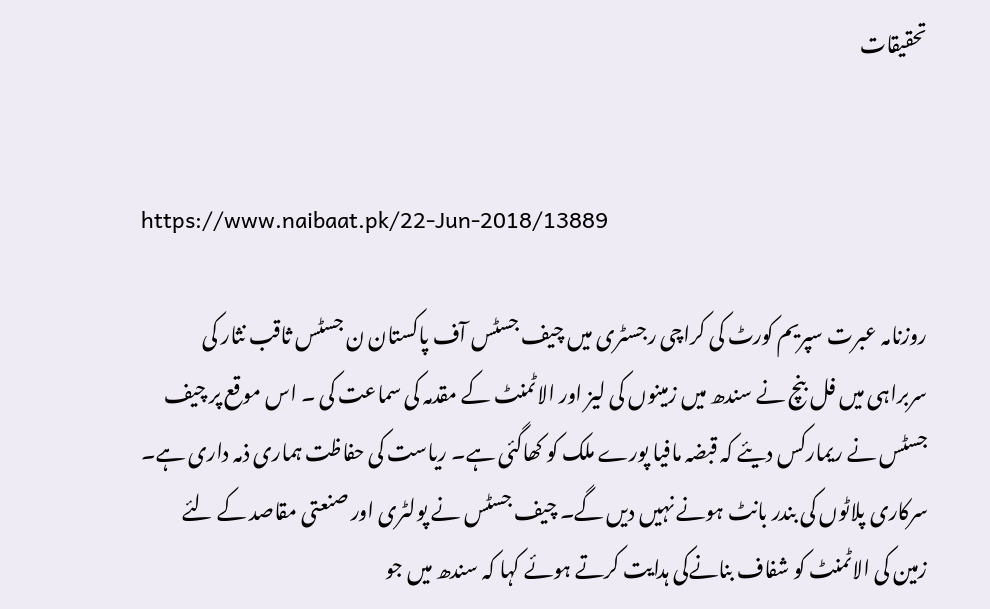تحقیقات


https://www.naibaat.pk/22-Jun-2018/13889

روزنامہ عبرت سپریم کورٹ کی کراچی رجسٹری میں چیف جسٹس آف پاکستان ن جسٹس ثاقب نثار کی سربراہی میں فل بنچ نے سندھ میں زمینوں کی لیز اور الاٹمنٹ کے مقدمہ کی سماعت کی ۔ اس موقع پر چیف جسٹس نے ریمارکس دیئے کہ قبضہ مافیا پورے ملک کو کھاگئی ہے۔ ریاست کی حفاظت ہماری ذمہ داری ہے۔ سرکاری پلاٹوں کی بندر بانٹ ہونے نہیں دیں گے۔ چیف جسٹس نے پولٹری اور صنعتی مقاصد کے لئے زمین کی الاٹمنٹ کو شفاف بنانےکی ہدایت کرتے ہوئے کہا کہ سندھ میں جو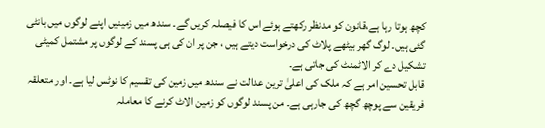کچھ ہوتا رہا ہے،قانون کو مدنظر رکھتے ہوئے اس کا فیصلہ کریں گے۔ سندھ میں زمینیں اپنے لوگوں میں بانٹی گئی ہیں۔ لوگ گھر بیٹھے پلاٹ کی درخواست دیتے ہیں ، جن پر ان کی ہی پسند کے لوگوں پر مشتمل کمیٹی تشکیل دے کر الاٹمنٹ کی جاتی ہے۔
قابل تحسین امر ہے کہ ملک کی اعلیٰ ترین عدالت نے سندھ میں زمین کی تقسیم کا نوٹس لیا ہے۔ اور متعلقہ فریقین سے پوچھ گچھ کی جارہی ہے۔ من پسند لوگوں کو زمین الاٹ کرنے کا معاملہ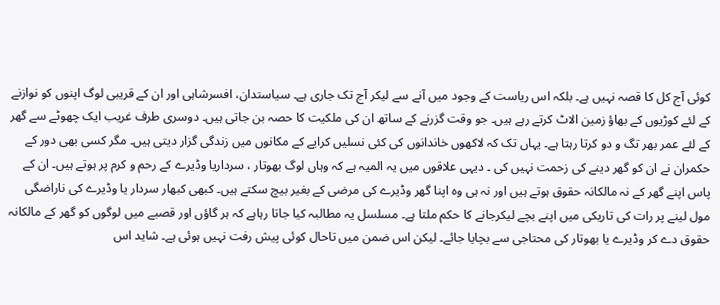کوئی آج کل کا قصہ نہیں ہے۔ بلکہ اس ریاست کے وجود میں آنے سے لیکر آج تک جاری ہے۔ سیاستدان، افسرشاہی اور ان کے قریبی لوگ اپنوں کو نوازنے کے لئے کوڑیوں کے بھاؤ زمین الاٹ کرتے رہے ہیں۔ جو وقت گزرنے کے ساتھ ان کی ملکیت کا حصہ بن جاتی ہیں۔ دوسری طرف غریب ایک چھوٹے سے گھر کے لئے عمر بھر تگ و دو کرتا رہتا ہے۔ یہاں تک کہ لاکھوں خاندانوں کی کئی نسلیں کرایے کے مکانوں میں زندگی گزار دیتی ہیں۔ مگر کسی بھی دور کے حکمران نے ان کو گھر دینے کی زحمت نہیں کی ۔ دیہی علاقوں میں یہ المیہ ہے کہ وہاں لوگ بھوتار ، سرداریا وڈیرے کے رحم و کرم پر ہوتے ہیں۔ ان کے پاس اپنے گھر کے نہ مالکانہ حقوق ہوتے ہیں اور نہ ہی وہ اپنا گھر وڈیرے کی مرضی کے بغیر بیچ سکتے ہیں۔ کبھی کبھار سردار یا وڈیرے کی ناراضگی مول لینے پر رات کی تاریکی میں اپنے بچے لیکرجانے کا حکم ملتا ہے۔ مسلسل یہ مطالبہ کیا جاتا رہاہے کہ ہر گاؤں اور قصبے میں لوگوں کو گھر کے مالکانہ حقوق دے کر وڈیرے یا بھوتار کی محتاجی سے بچایا جائے۔ لیکن اس ضمن میں تاحال کوئی پیش رفت نہیں ہوئی ہے۔ شاید اس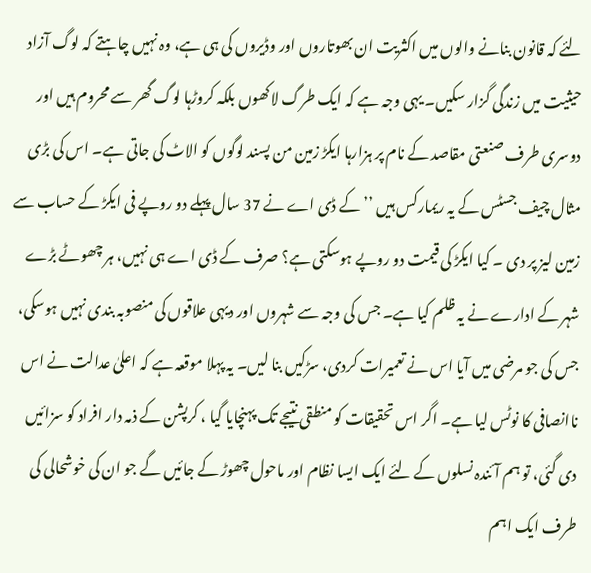لئے کہ قانون بنانے والوں میں اکثریت ان بھوتاروں اور وڈیروں کی ہی ہے، وہ نہیں چاہتے کہ لوگ آزاد حیثیت میں زندگی گزار سکیں۔ یہی وجہ ہے کہ ایک طرگ لاکھوں بلکہ کروڑہا لوگ گھر سے محروم ہیں اور دوسری طرف صنعتی مقاصد کے نام پر ہزارہا ایکڑ زمین من پسند لوگوں کو الاٹ کی جاتی ہے۔ اس کی بڑی مثال چیف جسٹس کے یہ ریمارکس ہیں ’’کے ڈی اے نے 37 سال پہلے دو روپے فی ایکڑ کے حساب سے زمین لیز پر دی ۔ کیا ایکڑ کی قیمت دو روپے ہوسکتی ہے؟ صرف کے ڈی اے ہی نہیں، ہر چھوٹے بڑے شہر کے ادارے نے یہ ظلم کیا ہے۔ جس کی وجہ سے شہروں اور دیہی علاقوں کی منصوبہ بندی نہیں ہوسکی، جس کی جو مرضی میں آیا اس نے تعمیرات کردی، سڑکیں بنا لیں۔ یہ پہلا موقعہ ہے کہ اعلیٰ عدالت نے اس ناانصافی کا نوٹس لیا ہے۔ اگر اس تحقیقات کو منطقی نتیجے تک پہنچایا گیا ، کرپشن کے ذمہ دار افراد کو سزائیں دی گئی، تو ہم آئندہ نسلوں کے لئے ایک ایسا نظام اور ماحول چھوڑ کے جائیں گے جو ان کی خوشحالی کی طرف ایک اہم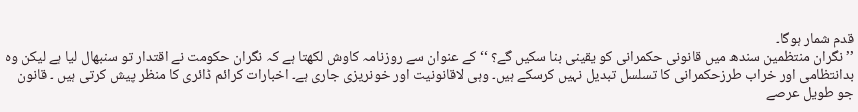قدم شمار ہوگا۔
’’ نگران منتظمین سندھ میں قانونی حکمرانی کو یقینی بنا سکیں گے؟ ‘‘کے عنوان سے روزنامہ کاوش لکھتا ہے کہ نگران حکومت نے اقتدار تو سنبھال لیا ہے لیکن وہ بدانتظامی اور خراب طرزحکمرانی کا تسلسل تبدیل نہیں کرسکے ہیں۔ وہی لاقانونیت اور خونریزی جاری ہے۔ اخبارات کرائم ڈائری کا منظر پیش کرتی ہیں ۔ قانون جو طویل عرصے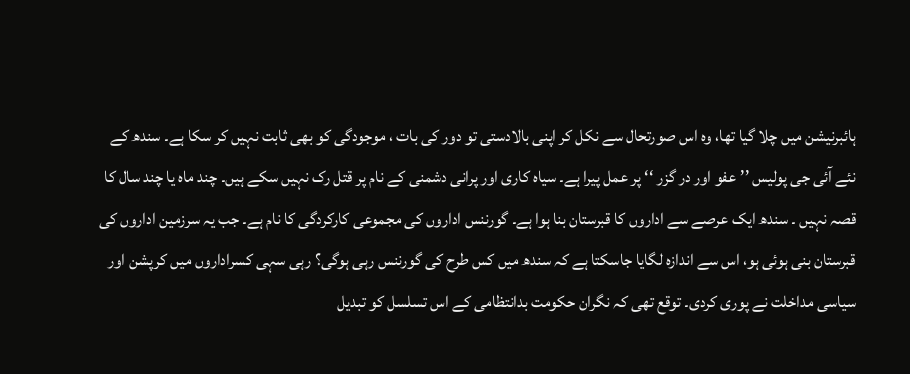ہائبرنیشن میں چلا گیا تھا، وہ اس صورتحال سے نکل کر اپنی بالادستی تو دور کی بات ، موجودگی کو بھی ثابت نہیں کر سکا ہے۔ سندھ کے نئے آئی جی پولیس ’’عفو اور در گزر ‘‘ پر عمل پیرا ہے۔ سیاہ کاری اور پرانی دشمنی کے نام پر قتل رک نہیں سکے ہیں۔ چند ماہ یا چند سال کا قصہ نہیں ۔ سندھ ایک عرصے سے اداروں کا قبرستان بنا ہوا ہے۔ گورننس اداروں کی مجموعی کارکردگی کا نام ہے۔ جب یہ سرزمین اداروں کی قبرستان بنی ہوئی ہو، اس سے اندازہ لگایا جاسکتا ہے کہ سندھ میں کس طرح کی گورننس رہی ہوگی؟ رہی سہی کسراداروں میں کرپشن اور سیاسی مداخلت نے پوری کردی۔ توقع تھی کہ نگران حکومت بدانتظامی کے اس تسلسل کو تبدیل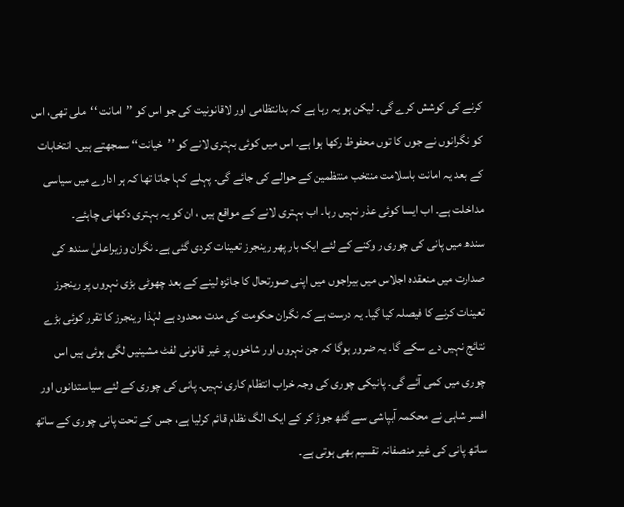کرنے کی کوشش کرے گی۔ لیکن ہو یہ رہا ہے کہ بدانتظامی اور لاقانونیت کی جو اس کو ’’امانت ‘‘ملی تھی، اس کو نگرانوں نے جوں کا توں محفوظ رکھا ہوا ہے۔ اس میں کوئی بہتری لانے کو ’’خیانت‘‘ سمجھتے ہیں۔ انتخابات کے بعد یہ امانت باسلامت منتخب منتظمین کے حوالے کی جائے گی۔ پہلے کہا جاتا تھا کہ ہر ادارے میں سیاسی مداخلت ہے۔ اب ایسا کوئی عذر نہیں رہا۔ اب بہتری لانے کے مواقع ہیں ، ان کو یہ بہتری دکھانی چاہئے۔
سندھ میں پانی کی چوری ر وکنے کے لئے ایک بار پھر رینجرز تعینات کردی گئی ہے۔ نگران وزیراعلیٰ سندھ کی صدارت میں منعقدہ اجلاس میں بیراجوں میں اپنی صورتحال کا جائزہ لینے کے بعد چھوٹی بڑی نہروں پر رینجرز تعینات کرنے کا فیصلہ کیا گیا۔ یہ درست ہے کہ نگران حکومت کی مدت محدود ہے لہٰذا رینجرز کا تقرر کوئی بڑے نتائج نہیں دے سکے گا۔ یہ ضرور ہوگا کہ جن نہروں اور شاخوں پر غیر قانونی لفٹ مشینیں لگی ہوئی ہیں اس چوری میں کمی آئے گی۔ پانیکی چوری کی وجہ خراب انتظام کاری نہیں۔ پانی کی چوری کے لئے سیاستدانوں اور افسر شاہی نے محکمہ آبپاشی سے گٹھ جوڑ کر کے ایک الگ نظام قائم کرلیا ہے، جس کے تحت پانی چوری کے ساتھ ساتھ پانی کی غیر منصفانہ تقسیم بھی ہوتی ہے۔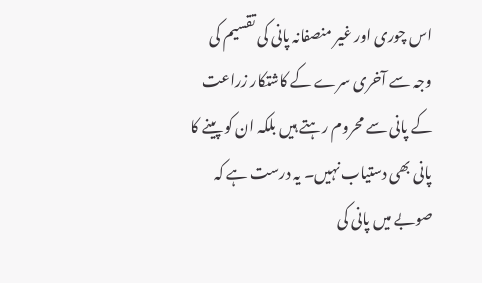اس چوری اور غیر منصفانہ پانی کی تقسیم کی وجہ سے آخری سرے کے کاشتکار زراعت کے پانی سے محروم رہتے ہیں بلکہ ان کو پینے کا پانی بھی دستیاب نہیں۔ یہ درست ہے کہ صوبے میں پانی کی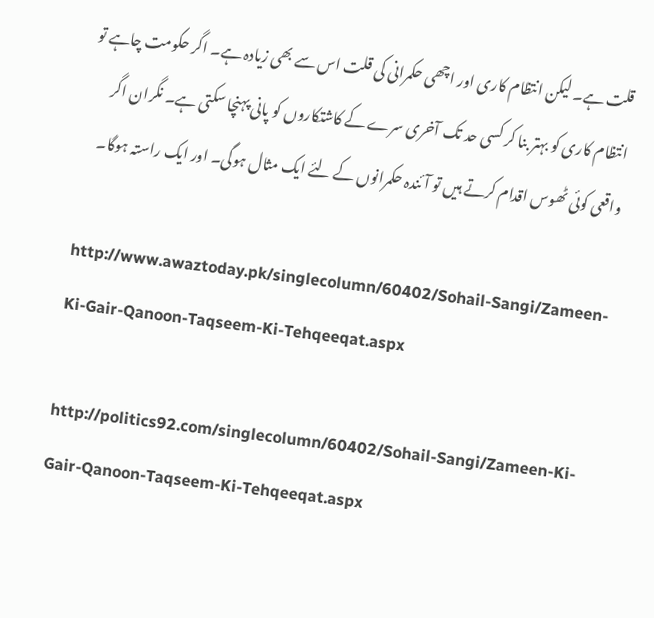قلت ہے۔ لیکن انتظام کاری اور اچھی حکمرانی کی قلت اس سے بھی زیادہ ہے۔ اگر حکومت چاہے تو انتظام کاری کو بہتر بنا کر کسی حد تک آخری سرے کے کاشتکاروں کو پانی پہنچا سکتی ہے۔ نگران اگر واقعی کوئی ٹھوس اقدام کرتے ہیں تو آئندہ حکمرانوں کے لئے ایک مثال ہوگی۔ اور ایک راستہ ہوگا۔

http://www.awaztoday.pk/singlecolumn/60402/Sohail-Sangi/Zameen-Ki-Gair-Qanoon-Taqseem-Ki-Tehqeeqat.aspx

http://politics92.com/singlecolumn/60402/Sohail-Sangi/Zameen-Ki-Gair-Qanoon-Taqseem-Ki-Tehqeeqat.aspx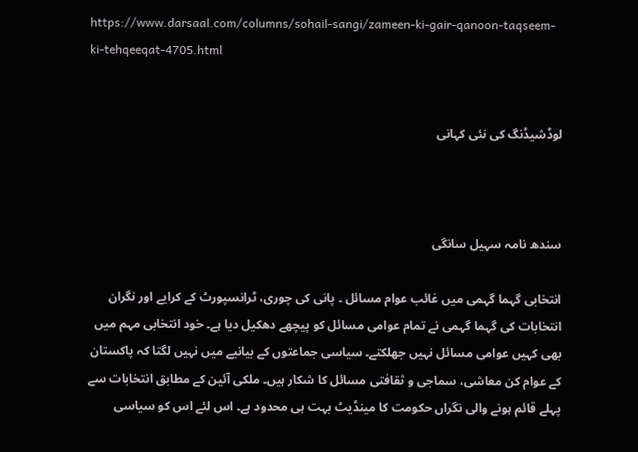https://www.darsaal.com/columns/sohail-sangi/zameen-ki-gair-qanoon-taqseem-ki-tehqeeqat-4705.html


لوڈشیڈنگ کی نئی کہانی



سندھ نامہ سہیل سانگی

انتخابی گہما گہمی میں غائب عوام مسائل ۔ پانی کی چوری، ٹرانسپورٹ کے کرایے اور نگران
انتخابات کی گہما گہمی نے تمام عوامی مسائل کو پیچھے دھکیل دیا ہے۔ خود انتخابی مہم میں بھی کہیں عوامی مسائل نہیں جھلکتے۔ سیاسی جماعتوں کے بیانیے میں نہیں لگتا کہ پاکستان کے عوام کن معاشی، سماجی و ثقافتی مسائل کا شکار ہیں۔ ملکی آئین کے مطابق انتخابات سے پہلے قائم ہونے والی نگراں حکومت کا مینڈیٹ بہت ہی محدود ہے۔ اس لئے اس کو سیاسی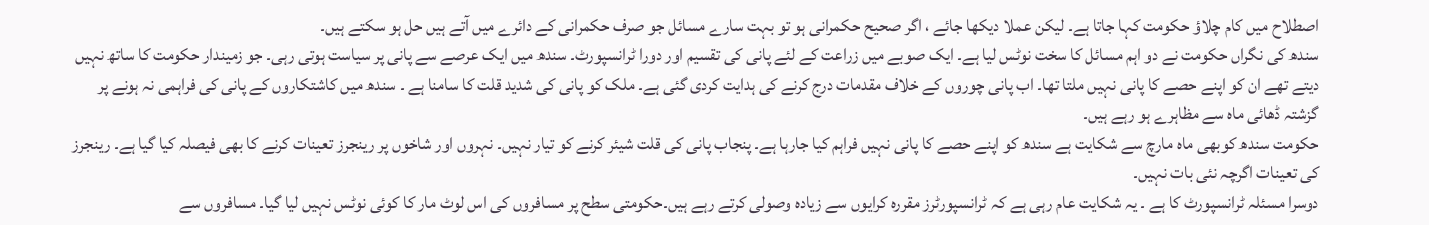اصطلاح میں کام چلاؤ حکومت کہا جاتا ہے۔ لیکن عملا دیکھا جائے ، اگر صحیح حکمرانی ہو تو بہت سارے مسائل جو صرف حکمرانی کے دائرے میں آتے ہیں حل ہو سکتے ہیں۔
سندھ کی نگراں حکومت نے دو اہم مسائل کا سخت نوٹس لیا ہے۔ ایک صوبے میں زراعت کے لئے پانی کی تقسیم اور دورا ٹرانسپورٹ۔ سندھ میں ایک عرصے سے پانی پر سیاست ہوتی رہی۔ جو زمیندار حکومت کا ساتھ نہیں دیتے تھے ان کو اپنے حصے کا پانی نہیں ملتا تھا۔ اب پانی چوروں کے خلاف مقدمات درج کرنے کی ہدایت کردی گئی ہے۔ ملک کو پانی کی شدید قلت کا سامنا ہے ۔ سندھ میں کاشتکاروں کے پانی کی فراہمی نہ ہونے پر گزشتہ ڈھائی ماہ سے مظاہرے ہو رہے ہیں۔
حکومت سندھ کوبھی ماہ مارچ سے شکایت ہے سندھ کو اپنے حصے کا پانی نہیں فراہم کیا جارہا ہے۔ پنجاب پانی کی قلت شیئر کرنے کو تیار نہیں۔ نہروں اور شاخوں پر رینجرز تعینات کرنے کا بھی فیصلہ کیا گیا ہے۔ رینجرز کی تعینات اگرچہ نئی بات نہیں۔
دوسرا مسئلہ ٹرانسپورٹ کا ہے ۔ یہ شکایت عام رہی ہے کہ ٹرانسپورٹرز مقررہ کرایوں سے زیادہ وصولی کرتے رہے ہیں۔حکومتی سطح پر مسافروں کی اس لوٹ مار کا کوئی نوٹس نہیں لیا گیا۔ مسافروں سے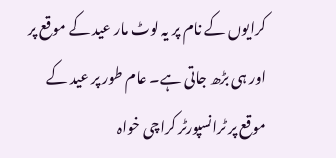کرایوں کے نام پر یہ لوٹ مار عید کے موقع پر اور ہی بڑھ جاتی ہے۔ عام طور پر عید کے موقع پر ٹرانسپورٹر کراچی خواہ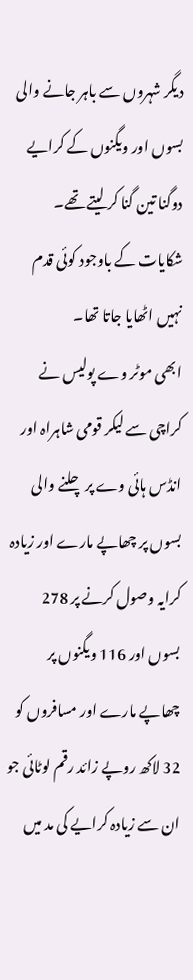دیگر شہروں سے باہر جانے والی بسوں اور ویگنوں کے کرایے دوگنا تین گنا کر لیتے تھے۔ شکایات کے باوجود کوئی قدم نہیں اٹھایا جاتا تھا۔
ابھی موٹر وے پولیس نے کراچی سے لیکر قومی شاہراہ اور انڈس ہائی وے پر چلنے والی بسوں پر چھاپے مارے اور زیادہ کرایہ وصول کرنے پر 278 بسوں اور 116 ویگنوں پر چھاپے مارے اور مسافروں کو 32 لاکھ روپے زائد رقم لوٹائی جو ان سے زیادہ کرایے کی مد میں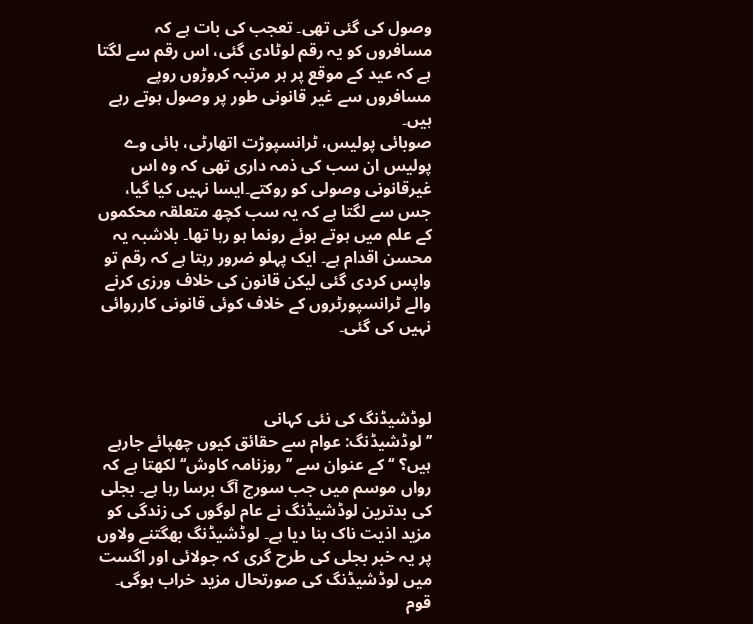وصول کی گئی تھی۔ تعجب کی بات ہے کہ مسافروں کو یہ رقم لوٹادی گئی، اس رقم سے لگتا ہے کہ عید کے موقع پر ہر مرتبہ کروڑوں روپے مسافروں سے غیر قانونی طور پر وصول ہوتے رہے ہیں۔
صوبائی پولیس، ٹرانسپوڑت اتھارٹی، ہائی وے پولیس ان سب کی ذمہ داری تھی کہ وہ اس غیرقانونی وصولی کو روکتے۔ایسا نہیں کیا گیا، جس سے لگتا ہے کہ یہ سب کچھ متعلقہ محکموں کے علم میں ہوتے ہوئے رونما ہو رہا تھا۔ بلاشبہ یہ محسن اقدام ہے۔ ایک پہلو ضرور رہتا ہے کہ رقم تو واپس کردی گئی لیکن قانون کی خلاف ورزی کرنے والے ٹرانسپورٹروں کے خلاف کوئی قانونی کارروائی نہیں کی گئی۔



لوڈشیڈنگ کی نئی کہانی
’’لوڈشیڈنگ: عوام سے حقائق کیوں چھپائے جارہے ہیں؟ ‘‘ کے عنوان سے ’’روزنامہ کاوش‘‘ لکھتا ہے کہ رواں موسم میں جب سورج آگ برسا رہا ہے۔ بجلی کی بدترین لوڈشیڈنگ نے عام لوگوں کی زندگی کو مزید اذیت ناک بنا دیا ہے۔ لوڈشیڈنگ بھگتنے ولاوں پر یہ خبر بجلی کی طرح گری کہ جولائی اور اگست میں لوڈشیڈنگ کی صورتحال مزید خراب ہوگی۔ قوم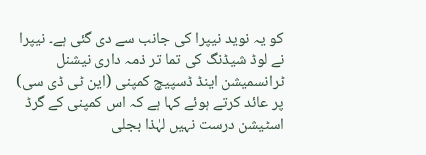کو یہ نوید نیپرا کی جانب سے دی گئی ہے۔ نیپرا نے لوڈ شیڈنگ کی تما تر ذمہ داری نیشنل ٹرانسمیشن اینڈ ڈسپیچ کمپنی (این ٹی ڈی سی) پر عائد کرتے ہوئے کہا ہے کہ اس کمپنی کے گرڈ اسٹیشن درست نہیں لہٰذا بجلی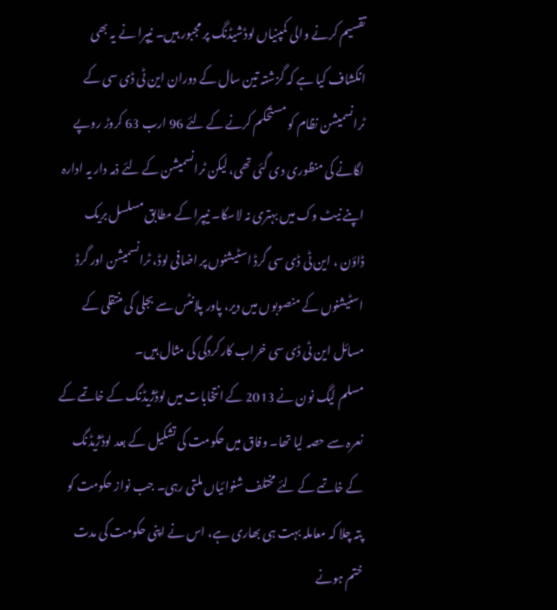تقسیم کرنے والی کمپنیاں لوڈشیڈنگ پر مجبور ہیں۔ نیپرا نے یہ بھی انکشاف کیا ہے کہ گزشتہ تین سال کے دوران این ٹی ڈی سی کے ٹرانسمیشن نظام کو مستحکم کرنے کے لئے 96 ارب 63 کروڑ روپے لگانے کی منظوری دی گئی تھی، لیکن ٹرانسمیشن کے لئے ذمہ دار یہ ادارہ اپنے نیٹ وک میں بہتری نہ لاسکا۔ نیپرا کے مطابق مسلسل بریک ڈاؤن ، این ٹی ڈی سی گرڈ اسٹیشنوں پر اضافی لوڈ، ٹرانسمیشن اور گرڈ اسٹیشنوں کے منصوبوں میں دیر، پاور پلانٹس سے بجلی کی منتقلی کے مسائل این ٹی ڈی سی خراب کارکردگی کی مثال ہیں۔
مسلم لیگ نون نے 2013 کے انتخابات میں لوڈژیڈنگ کے خاتمے کے نعرہ سے حصہ لیا تھا۔ وفاق میں حکومت کی تشکیل کے بعد لوڈژیڈنگ کے خاتمے کے لئے مختلف شنوائیاں ملتی رہی۔ جب نواز حکومت کو پتہ چلا کہ معاملہ بہت ہی بھاری ہے، اس نے اپنی حکومت کی مدت ختم ہونے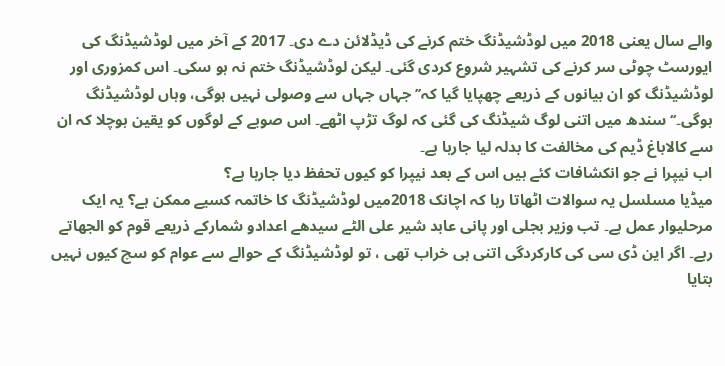والے سال یعنی 2018 میں لوڈشیڈنگ ختم کرنے کی ڈیڈلائن دے دی۔ 2017 کے آخر میں لوڈشیڈنگ کی ایورسٹ چوٹی سر کرنے کی تشہیر شروع کردی گئی۔ لیکن لوڈشیڈنگ ختم نہ ہو سکی۔ اس کمزوری اور لوڈشیڈنگ کو ان بیانوں کے ذریعے چھپایا گیا کہ’’ جہاں جہاں سے وصولی نہیں ہوگی، وہاں لوڈشیڈنگ ہوگی۔‘‘ سندھ میں اتنی لوگ شیڈنگ کی گئی کہ لوگ تڑپ اٹھے۔ اس صوبے کے لوگوں کو یقین ہوچلا کہ ان سے کالاباغ ڈیم کی مخالفت کا بدلہ لیا جارہا ہے۔
اب نیپرا نے جو انکشافات کئے ہیں اس کے بعد نیپرا کو کیوں تحفظ دیا جارہا ہے؟
میڈیا مسلسل یہ سوالات اٹھاتا رہا کہ اچانک 2018میں لوڈشیڈنگ کا خاتمہ کسیے ممکن ہے؟ یہ ایک مرحلیوار عمل ہے۔ تب وزیر بجلی اور پانی عابد شیر علی الٹے سیدھے اعدادو شمارکے ذریعے قوم کو الجھاتے رہے۔ اگر این ڈی سی کی کارکردگی اتنی ہی خراب تھی ، تو لوڈشیڈنگ کے حوالے سے عوام کو سچ کیوں نہیں بتایا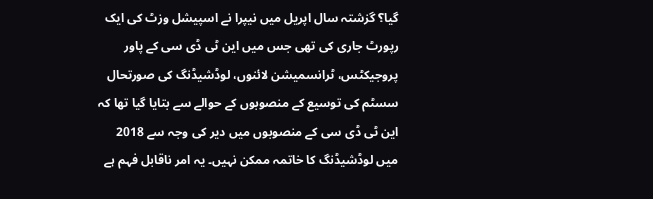گیا؟ گزشتہ سال اپریل میں نیپرا نے اسپیشل وزٹ کی ایک رپورٹ جاری کی تھی جس میں این ٹی ڈی سی کے پاور پروجیکٹس، ٹرانسمیشن لائنوں، لوڈشیڈنگ کی صورتحال سسٹم کی توسیع کے منصوبوں کے حوالے سے بتایا گیا تھا کہ این ٹی ڈی سی کے منصوبوں میں دیر کی وجہ سے 2018 میں لوڈشیڈنگ کا خاتمہ ممکن نہیں۔ یہ امر ناقابل فہم ہے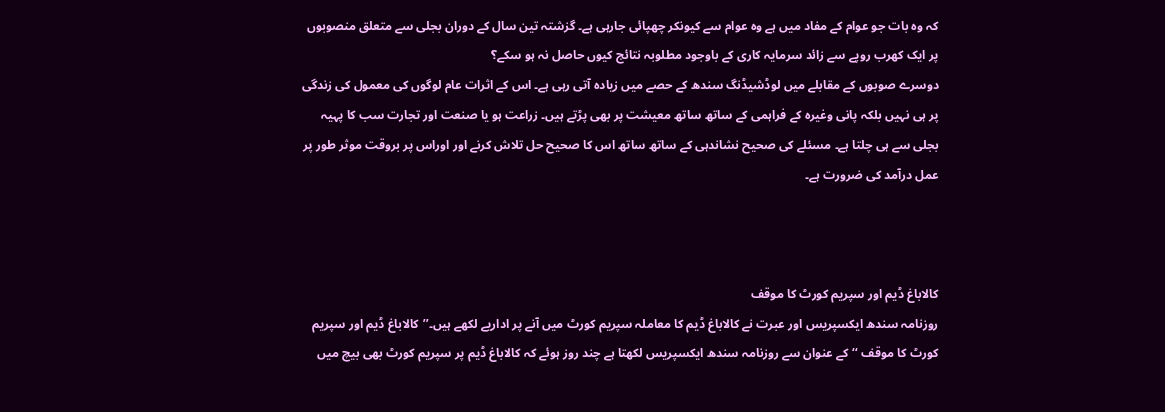کہ وہ بات جو عوام کے مفاد میں ہے وہ عوام سے کیونکر چھپائی جارہی ہے۔ گزشتہ تین سال کے دوران بجلی سے متعلق منصوبوں پر ایک کھرب روپے سے زائد سرمایہ کاری کے باوجود مطلوبہ نتائج کیوں حاصل نہ ہو سکے؟
دوسرے صوبوں کے مقابلے میں لوڈشیڈنگ سندھ کے حصے میں زیادہ آتی رہی ہے۔ اس کے اثرات عام لوگوں کی معمول کی زندگی پر ہی نہیں بلکہ پانی وغیرہ کے فراہمی کے ساتھ ساتھ معیشت پر بھی پڑتے ہیں۔ زراعت ہو یا صنعت اور تجارت سب کا پہیہ بجلی سے ہی چلتا ہے۔ مسئلے کی صحیح نشاندہی کے ساتھ ساتھ اس کا صحیح حل تلاش کرنے اور اوراس پر بروقت موثر طور پر عمل درآمد کی ضرورت ہے۔



کالاباغ ڈیم اور سپریم کورٹ کا موقف
روزنامہ سندھ ایکسپریس اور عبرت نے کالاباغ ڈیم کا معاملہ سپریم کورٹ میں آنے پر اداریے لکھے ہیں۔’’کالاباغ ڈیم اور سپریم کورٹ کا موقف ‘‘کے عنوان سے روزنامہ سندھ ایکسپریس لکھتا ہے چند روز ہوئے کہ کالاباغ ڈیم پر سپریم کورٹ بھی بیچ میں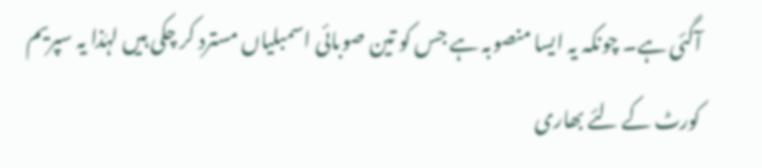آگئی ہے۔ چونکہ یہ ایسا منصوبہ ہے جس کو تین صوبائی اسمبلیاں مسترد کر چکی ہیں لہٰذا یہ سپریم کورٹ کے لئے بھاری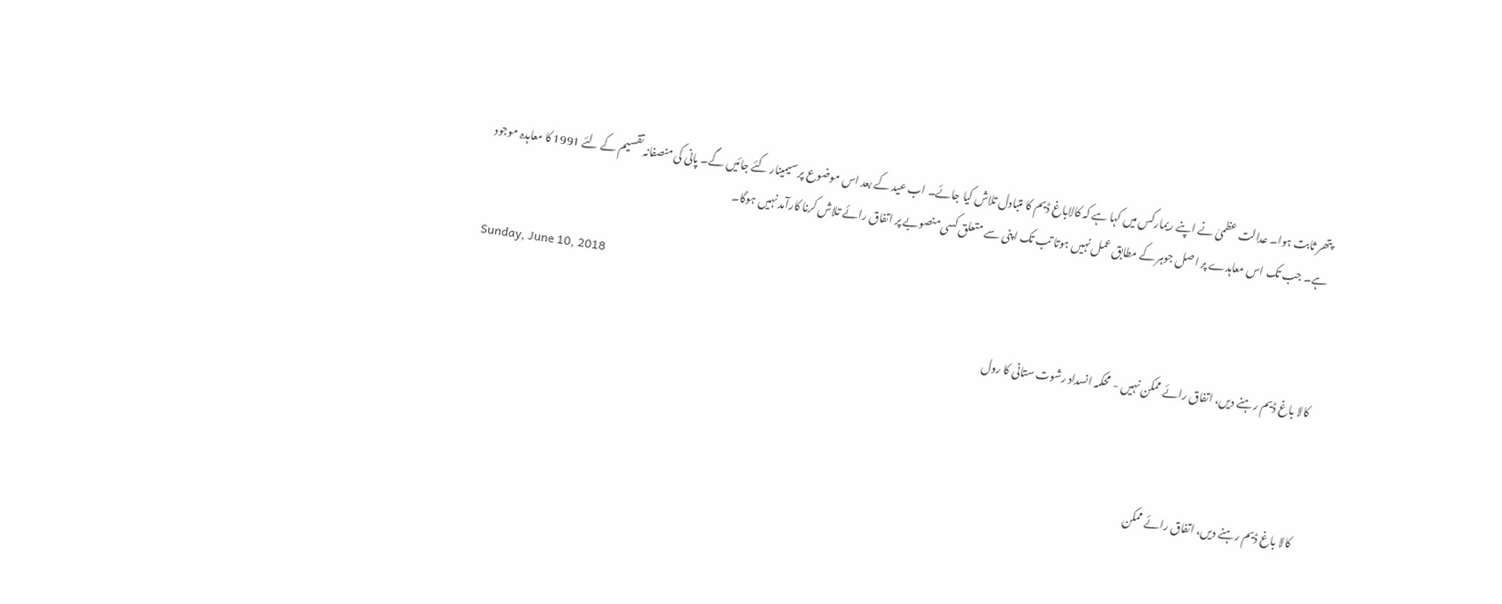پتھر ثابت ہوا۔ عدالت عظمیٰ نے اپنے ریمارکس میں کہا ہے کہ کالاباغ ڈیم کا متبادل تلاش کیا جائے۔ اب عید کے بعد اس موضوع پر سیمینار کئے جائیں گے۔ پانی کی منصفانہ تقسیم کے لئے 1991 کا معاہدہ موجود ہے۔ جب تک اس معاہدے پر اصل جوہر کے مطابق عمل نہیں ہوتا تب تک اپنی سے متعلق کسی منصوبے پر اتفاق رائے تلاش کرنا کارآمد نہیں ہوگا۔

Sunday, June 10, 2018

کالا باغ ڈیم رہنے دیں، اتفاق رائے ممکن نہیں - محکمہ انسداد رشوت ستانی کا رول



کالا باغ ڈیم رہنے دیں، اتفاق رائے ممکن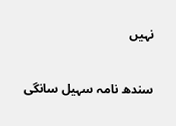نہیں

سندھ نامہ سہیل سانگی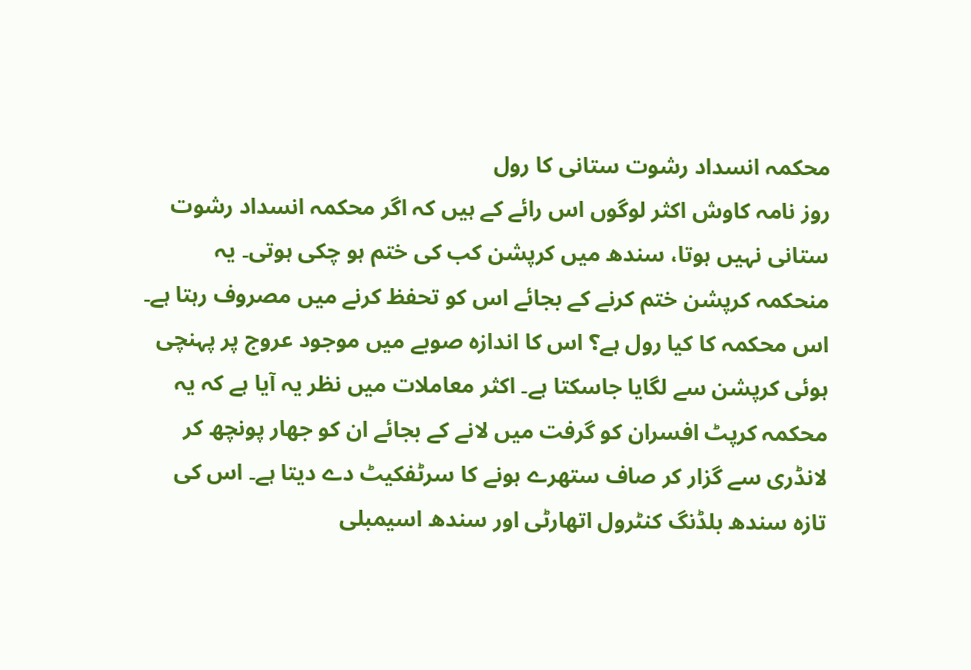محکمہ انسداد رشوت ستانی کا رول
روز نامہ کاوش اکثر لوگوں اس رائے کے ہیں کہ اگر محکمہ انسداد رشوت ستانی نہیں ہوتا، سندھ میں کرپشن کب کی ختم ہو چکی ہوتی۔ یہ منحکمہ کرپشن ختم کرنے کے بجائے اس کو تحفظ کرنے میں مصروف رہتا ہے۔ اس محکمہ کا کیا رول ہے؟ اس کا اندازہ صوبے میں موجود عروج پر پہنچی ہوئی کرپشن سے لگایا جاسکتا ہے۔ اکثر معاملات میں نظر یہ آیا ہے کہ یہ محکمہ کرپٹ افسران کو گرفت میں لانے کے بجائے ان کو جھار پونچھ کر لانڈری سے گزار کر صاف ستھرے ہونے کا سرٹفکیٹ دے دیتا ہے۔ اس کی تازہ سندھ بلڈنگ کنٹرول اتھارٹی اور سندھ اسیمبلی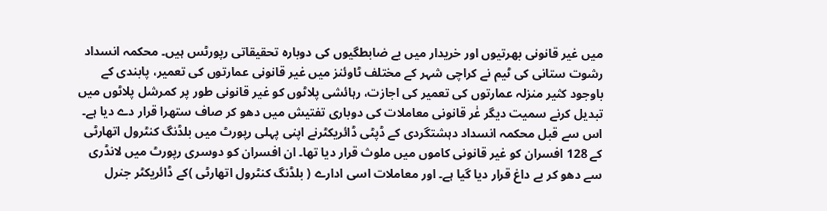میں غیر قانونی بھرتیوں اور خریدار میں بے ضابطگیوں کی دوبارہ تحقیقاتی رپورٹس ہیں۔ محکمہ انسداد رشوت ستانی کی ٹیم نے کراچی شہر کے مختلف ٹاوئنز میں غیر قانونی عمارتوں کی تعمیر، پابندی کے باوجود کثیر منزلہ عمارتوں کی تعمیر کی اجازت، رہائشی پلاٹوں کو غیر قانونی طور پر کمرشل پلاٹوں میں تبدیل کرنے سمیت دیگر غٰر قانونی معاملات کی دوباری تفتیش میں دھو کر صاف ستھرا قرار دے دیا ہے۔ اس سے قبل محکمہ انسداد دہشتگردی کے ڈپٹی ڈائریکٹرنے اپنی پہلی رپورٹ میں بلڈنگ کنٹرول اتھارٹی کے 128 افسران کو غیر قانونی کاموں میں ملوث قرار دیا تھا۔ ان افسران کو دوسری رپورٹ میں لانڈری سے دھو کر بے داغ قرار دیا گیا ہے۔ اور معاملات اسی ادارے ( بلڈنگ کنٹرول اتھارٹی )کے ڈائریکٹر جنرل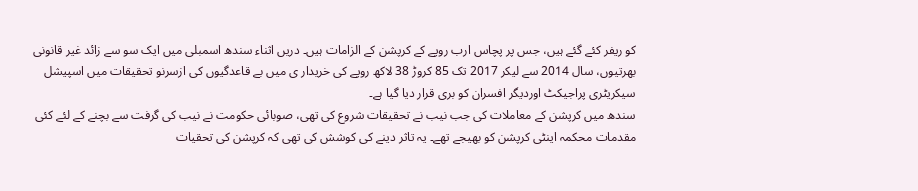کو ریفر کئے گئے ہیں، جس پر پچاس ارب روپے کے کرپشن کے الزامات ہیں۔ دریں اثناء سندھ اسمبلی میں ایک سو سے زائد غیر قانونی بھرتیوں، سال 2014 سے لیکر 2017 تک 85 کروڑ 38 لاکھ روپے کی خریدار ی میں بے قاعدگیوں کی ازسرنو تحقیقات میں اسپیشل سیکریٹری پراجیکٹ اوردیگر افسران کو بری قرار دیا گیا ہے۔
سندھ میں کرپشن کے معاملات کی جب نیب نے تحقیقات شروع کی تھی، صوبائی حکومت نے نیب کی گرفت سے بچنے کے لئے کئی مقدمات محکمہ اینٹی کرپشن کو بھیجے تھے۔ یہ تاثر دینے کی کوشش کی تھی کہ کرپشن کی تحقیات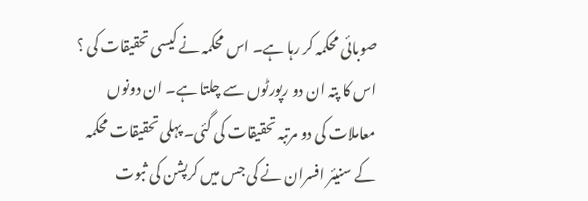صوبائی محکمہ کر رہا ہے۔ اس محکمہ نے کیسی تحقیقات کی ؟ اس کا پتہ ان دو رپورٹوں سے چلتا ہے۔ ان دونوں معاملات کی دو مرتبہ تحقیقات کی گئی۔ پہلی تحقیقات محکمہ کے سنیئر افسران نے کی جس میں کرپشن کی ثبوت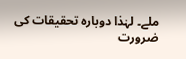ملے۔ لہٰذا دوبارہ تحقیقات کی ضرورت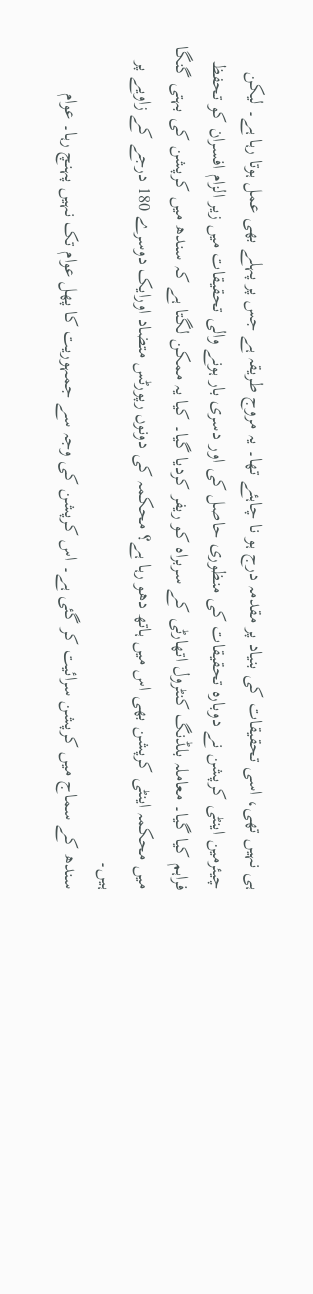ہی نہیں تھی، اسی تحقیقات کی بنیاد پر مقدمہ درج ہو نا چاہئے تھا۔ یہ مروج طریقہ ہے جس پر پہلے بھی عمل ہوتا رہا ہے۔ لیکن چیئرمین اینٹی کرپشن نے دوبارہ تحقیقات کی منظوری حاصل کی اور دسری بار ہونے والی تحقیقات میں زیر الزام افسران کو تحفظ فراہم کیا گیا۔ معاملہ بلڈنگ کنٹرول اتھارٹی کے سربراہ کو ریفر کردیا گیا۔ کیا یہ ممکن لگتا ہے کہ سندھ میں کرپشن کی بہتی گنگا میں محکمہ اینٹی کرپشن بھی اس میں ہاتھ دھو رہا ہے؟ محکمہ کی دونوں رپورٹس متضاد اورایک دوسرے 180 درجے کے زاویے پر ہیں۔
سندھ کے سماج میں کرپشن سرائیت کر گئی ہے۔ اس کرپشن کی وجہ سے جمہوریت کا پھل عوام تک نہیں پہنچ رہا۔ عوام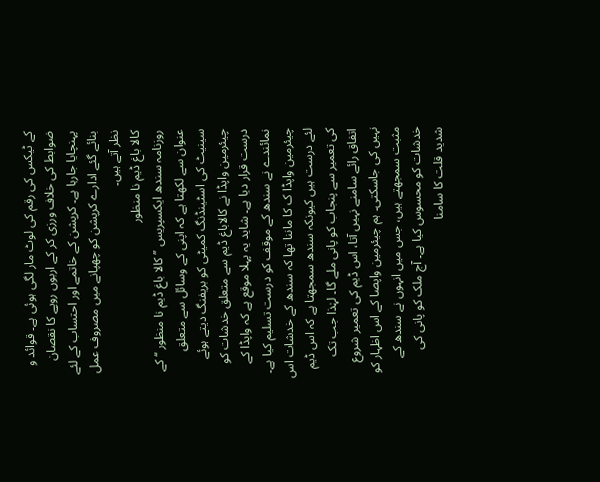کے ٹیکس کی رقم کی لوٹ مار لگی ہوئی ہے۔ قوائد و ضوابط کی خلاف ورزی کر کے اربوں روپے کا نقصان پہنچایا جارہا ہے۔ کرپشن کے خاتمے اور احتساب کے لئے بنائے گئے ادارے کرپشن کو چھپانے میں مصروف عمل نظر آتے ہیں۔
کالا باغ ڈیم نا منظور
روزنامہ سندھ ایکسپریس ’’ کالا باغ ڈیم نا منظور ‘‘ کے عنوان سے لکھتا ہے کہ اپنی کے وسائل سے متعلق سینیٹ کی اسٹینڈنگ کمیٹی کو بریفنگ دیتے ہوئے چیئرمین واپڈا نے کالاباغ ڈیم سے متعلق خدشات کو درست قرار دیا ہے۔ شاید یہ پہلا موقع ہے کہ واپڈا کے نمائندے نے سندھ کے موقف کو درست تسلیم کیا ہے۔ چیئرمین واپڈا ک کا ماننا تھا کہ سندھ کے خدشات اس لئے درست ہیں کیونکہ سندھ سمجھتا ہے کہ اس ڈیم کی تعمیر سے پنجاب کو پانی ملے گا۔ لہٰذا جب تک اتفاق رائے سامنے نہیں آتا، اس ڈیم کی تعمیر شروع نہیں کی جاسکتی۔ ہم چیئرمین واپصا کے اس اظہار کو مثبت سمجھتے ہیں، جس میں انہوں نے سندھ کے خدشات کو محسوس کیا ہے۔ آج ملک کو پانی کی شدید قلت کا سامنا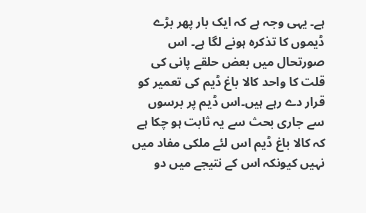ہے۔ یہی وجہ ہے کہ ایک بار پھر بڑے ڈیموں کا تذکرہ ہونے لگا ہے۔ اس صورتحال میں بعض حلقے پانی کی قلت کا واحد کالا باغ ڈیم کی تعمیر کو قرار دے رہے ہیں۔اس ڈیم پر برسوں سے جاری بحث سے یہ ثابت ہو چکا ہے کہ کالا باغ ڈیم اس لئے ملکی مفاد میں نہیں کیونکہ اس کے نتیجے میں دو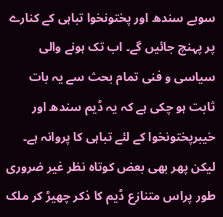سوبے سندھ اور پختونخوا تباہی کے کنارے پر پہنچ جائیں گے۔ اب تک ہونے والی سیاسی و فنی تمام بحث سے یہ بات ثابت ہو چکی ہے کہ یہ ڈیم سندھ اور خیبرپختونخوا کے لئے تباہی کا پروانہ ہے۔ لیکن پھر بھی بعض کوتاہ نظر غیر ضروری طور پراس متنازع ڈیم کا ذکر چھیڑ کر ملک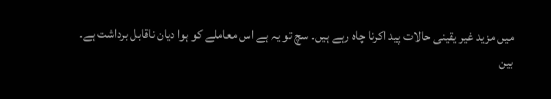میں مزید غیر یقینی حالات پید اکرنا چاہ رہے ہیں۔ سچ تو یہ ہے اس معاملے کو ہوا دیان ناقابل برداشت ہے۔
بین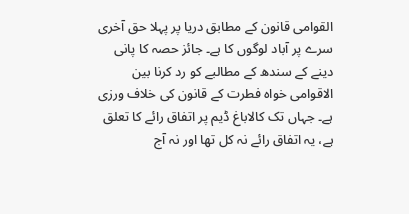القوامی قانون کے مطابق دریا پر پہلا حق آخری سرے پر آباد لوگوں کا ہے۔ جائز حصہ کا پانی دینے کے سندھ کے مطالبے کو رد کرنا بین الاقوامی خواہ فطرت کے قانون کی خلاف ورزی ہے۔ جہاں تک کالاباغ ڈیم پر اتفاق رائے کا تعلق ہے، یہ اتفاق رائے نہ کل تھا اور نہ آج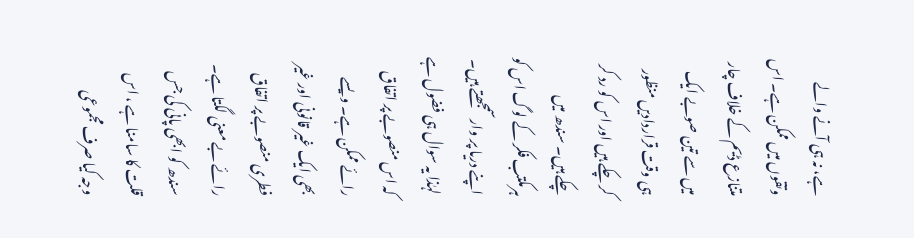ہے، نہ ہی آنے والے وتقوں میں ممکن ہے۔ اس متنازع ڈیم کے خلاف چار میں سے تین صوبے ایک ہی وقت قراردادیں منظور کر چکے ہیں اور اس کو رد کر چکے ہیں۔ سندھ میں ہرمکتب فکر کے لوگ اس کو اپنے دریا پر وار سمجھتے ہیں۔ لہٰذا یہ سوال ہی فضول ہے کہ اس منصوبے پر اتفاق رائے ممکن ہے۔ ویسے بھی ایک غیر قانونی اور غیر فطری منصوبے پر اتفاق رائے بے معنی لگتا ہے۔ سندھ کو ابھی پانی کی جس قلت کا سامنا ہے ، اس وجہ کیا صرف مجموعی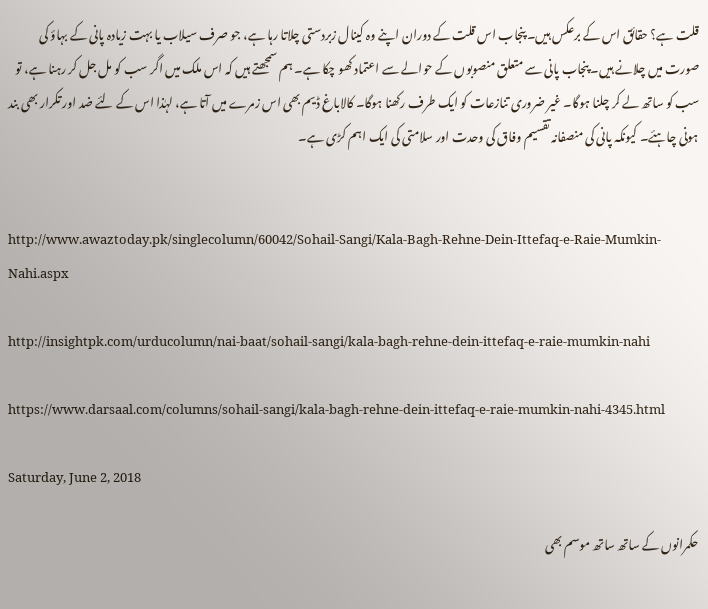قلت ہے؟ حقائق اس کے برعکس ہیں۔ پنجاب اس قلت کے دوران اپنے وہ کینال زبردستی چلاتا رہا ہے، جو صرف سیلاب یا بہت زیادہ پانی کے بہاؤ کی صورت میں چلانے ہیں۔ پنجاب پانی سے متعلق منصوبوں کے حوالے سے اعتماد کھو چکا ہے۔ ہم سمجھتے ہیں کہ اس ملک میں اگر سب کو مل جل کر رہنا ہے، تو سب کو ساتھ لے کر چلنا ہوگا۔ غیر ضروری تنازعات کو ایک طرف رکھنا ہوگا۔ کالاباغ ڈیم بھی اس زمرے میں آتا ہے، لہٰذا اس کے لئے ضد اور تکرار بھی بند ہونی چاہئے۔ کیونکہ پانی کی منصفانہ تقسیم وفاق کی وحدت اور سلامتی کی ایک اہم کڑی ہے۔


http://www.awaztoday.pk/singlecolumn/60042/Sohail-Sangi/Kala-Bagh-Rehne-Dein-Ittefaq-e-Raie-Mumkin-Nahi.aspx

http://insightpk.com/urducolumn/nai-baat/sohail-sangi/kala-bagh-rehne-dein-ittefaq-e-raie-mumkin-nahi

https://www.darsaal.com/columns/sohail-sangi/kala-bagh-rehne-dein-ittefaq-e-raie-mumkin-nahi-4345.html

Saturday, June 2, 2018

حکمرانوں کے ساتھ ساتھ موسم بھی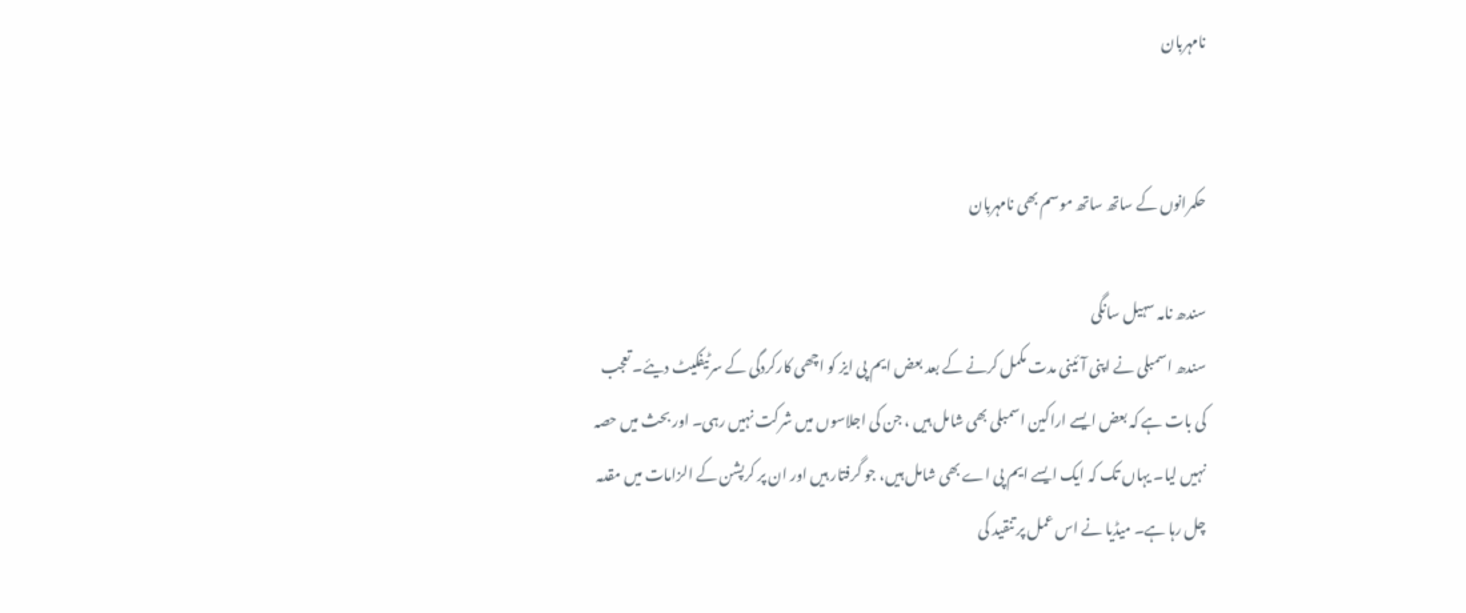نامہربان


حکمرانوں کے ساتھ ساتھ موسم بھی نامہربان

سندھ نامہ سہیل سانگی
سندھ اسمبلی نے اپنی آئینی مدت مکمل کرنے کے بعد بعض ایم پی ایز کو اچھی کارکردگی کے سرٹیفکیٹ دیئے۔ تعجب کی بات ہے کہ بعض ایسے اراکین اسمبلی بھی شامل ہیں ، جن کی اجلاسوں میں شرکت نہیں رہی۔ اور بحث میں حصہ نہیں لیا۔ یہاں تک کہ ایک ایسے ایم پی اے بھی شامل ہیں، جو گرفتار ہیں اور ان پر کرپشن کے الزامات میں مقدمہ چل رہا ہے۔ میڈیا نے اس عمل پر تنقید کی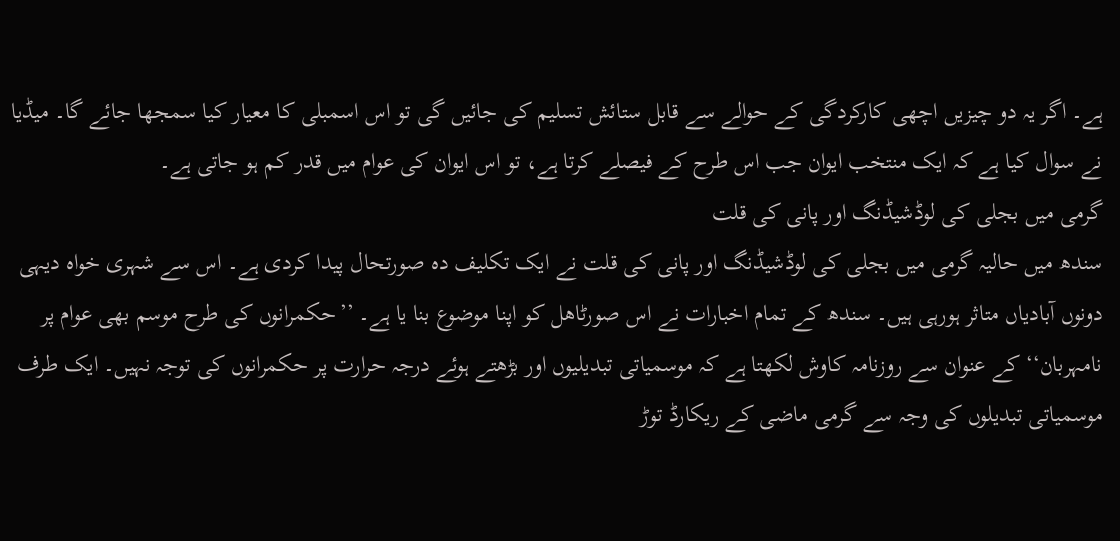ہے۔ اگر یہ دو چیزیں اچھی کارکردگی کے حوالے سے قابل ستائش تسلیم کی جائیں گی تو اس اسمبلی کا معیار کیا سمجھا جائے گا۔ میڈیا نے سوال کیا ہے کہ ایک منتخب ایوان جب اس طرح کے فیصلے کرتا ہے، تو اس ایوان کی عوام میں قدر کم ہو جاتی ہے۔
گرمی میں بجلی کی لوڈشیڈنگ اور پانی کی قلت
سندھ میں حالیہ گرمی میں بجلی کی لوڈشیڈنگ اور پانی کی قلت نے ایک تکلیف دہ صورتحال پیدا کردی ہے۔ اس سے شہری خواہ دیہی دونوں آبادیاں متاثر ہورہی ہیں۔ سندھ کے تمام اخبارات نے اس صورٹاھل کو اپنا موضوع بنا یا ہے۔ ’’حکمرانوں کی طرح موسم بھی عوام پر نامہربان‘‘ کے عنوان سے روزنامہ کاوش لکھتا ہے کہ موسمیاتی تبدیلیوں اور بڑھتے ہوئے درجہ حرارت پر حکمرانوں کی توجہ نہیں۔ ایک طرف موسمیاتی تبدیلوں کی وجہ سے گرمی ماضی کے ریکارڈ توڑ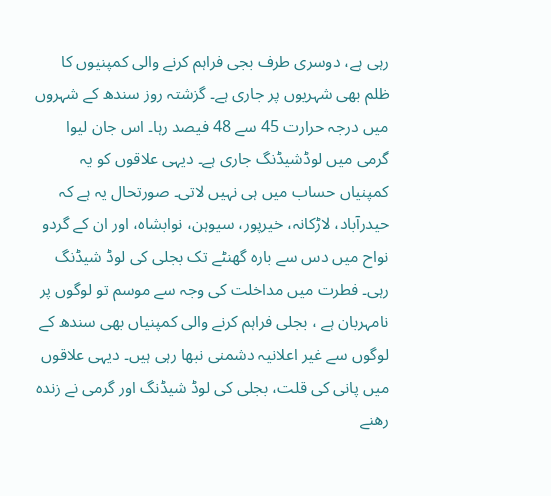رہی ہے، دوسری طرف بجی فراہم کرنے والی کمپنیوں کا ظلم بھی شہریوں پر جاری ہے۔ گزشتہ روز سندھ کے شہروں میں درجہ حرارت 45 سے 48 فیصد رہا۔ اس جان لیوا گرمی میں لوڈشیڈنگ جاری ہے۔ دیہی علاقوں کو یہ کمپنیاں حساب میں ہی نہیں لاتی۔ صورتحال یہ ہے کہ حیدرآباد، لاڑکانہ، خیرپور، سیوہن، نوابشاہ، اور ان کے گردو نواح میں دس سے بارہ گھنٹے تک بجلی کی لوڈ شیڈنگ رہی۔ فطرت میں مداخلت کی وجہ سے موسم تو لوگوں پر نامہربان ہے ، بجلی فراہم کرنے والی کمپنیاں بھی سندھ کے لوگوں سے غیر اعلانیہ دشمنی نبھا رہی ہیں۔ دیہی علاقوں میں پانی کی قلت، بجلی کی لوڈ شیڈنگ اور گرمی نے زندہ رھنے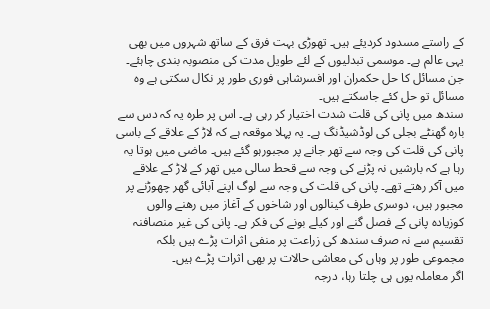کے راستے مسدود کردیئے ہیں۔ تھوڑی بہت فرق کے ساتھ شہروں میں بھی یہی عالم ہے۔ موسمی تبدلیوں کے لئے طویل مدت کی منصوبہ بندی چاہئے۔ جن مسائل کا حل حکمران اور افسرشاہی فوری طور پر نکال سکتی ہے وہ مسائل تو حل کئے جاسکتے ہیں۔
سندھ میں پانی کی قلت شدت اختیار کر رہی ہے۔ اس پر طرہ یہ کہ دس سے بارہ گھنٹے بجلی کی لوڈشیڈنگ ہے۔ یہ پہلا موقعہ ہے کہ لاڑ کے علاقے کے باسی پانی کی قلت کی وجہ سے تھر جانے پر مجبورہو گئے ہیں۔ ماضی میں ہوتا یہ رہا ہے کہ بارشیں نہ پڑنے کی وجہ سے قحط سالی میں تھر کے لاڑ کے علاقے میں آکر رھتے تھے۔ پانی کی قلت کی وجہ سے لوگ اپنے آبائی گھر چھوڑنے پر مجبور ہیں، دوسری طرف کینالوں اور شاخوں کے آغاز میں رھنے والوں کوزیادہ پانی کے فصل گنے اور کیلے بونے کی فکر ہے۔ پانی کی غیر منصافنہ تقسیم سے نہ صرف سندھ کی زراعت پر منفی اثرات پڑے ہیں بلکہ مجموعی طور پر وہاں کی معاشی حالات پر بھی اثرات پڑے ہیں۔
اگر معاملہ یوں ہی چلتا رہا، درجہ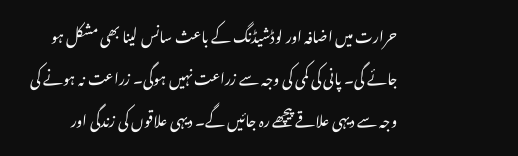حرارت میں اضافہ اور لوڈشیڈنگ کے باعث سانس لینا بھی مشکل ہو جائے گی۔ پانی کی کمی کی وجہ سے زراعت نہیں ہوگی۔ زراعت نہ ہونے کی وجہ سے دیہی علاقے پیچھے رہ جائیں گے۔ دیہی علاقوں کی زندگی اور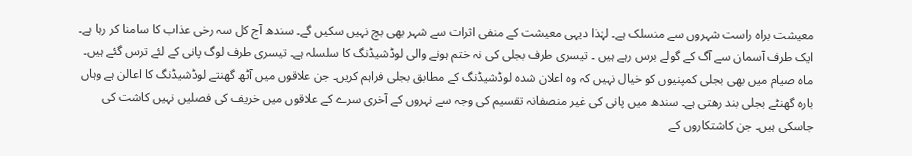معیشت براہ راست شہروں سے منسلک ہے۔ لہٰذا دیہی معیشت کے منفی اثرات سے شہر بھی بچ نہیں سکیں گے۔ سندھ آج کل سہ رخی عذاب کا سامنا کر رہا ہے۔ ایک طرف آسمان سے آگ کے گولے برس رہے ہیں ۔ تیسری طرف بجلی کی نہ ختم ہونے والی لوڈشیڈنگ کا سلسلہ ہے۔ تیسری طرف لوگ پانی کے لئے ترس گئے ہیں۔ ماہ صیام میں بھی بجلی کمپنیوں کو خیال نہیں کہ وہ اعلان شدہ لوڈشیڈنگ کے مطابق بجلی فراہم کریں۔ جن علاقوں میں آٹھ گھنتے لوڈشیڈنگ کا اعالن ہے وہاں بارہ گھنٹے بجلی بند رھتی ہے۔ سندھ میں پانی کی غیر منصفانہ تقسیم کی وجہ سے نہروں کے آخری سرے کے علاقوں میں خریف کی فصلیں نہیں کاشت کی جاسکی ہیں۔ جن کاشتکاروں کے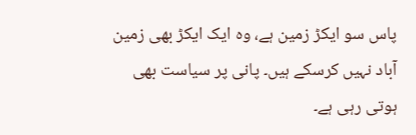پاس سو ایکڑ زمین ہے، وہ ایک ایکڑ بھی زمین آباد نہیں کرسکے ہیں۔ پانی پر سیاست بھی ہوتی رہی ہے۔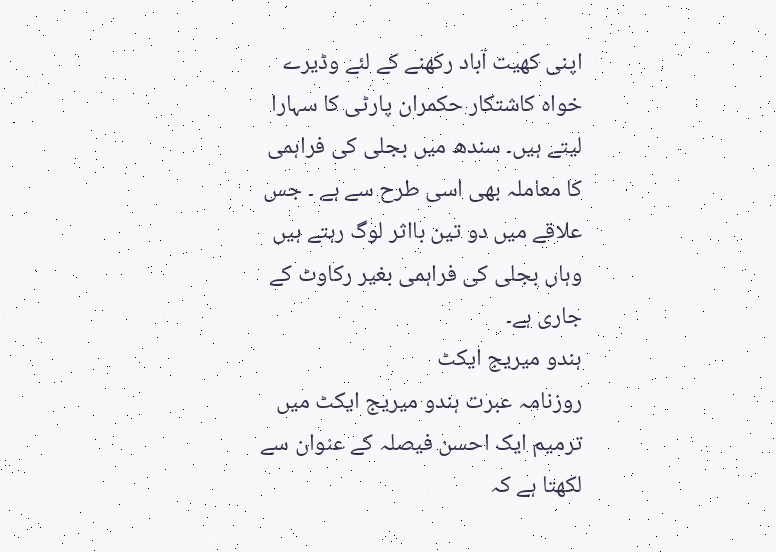اپنی کھیت آباد رکھنے کے لئے وڈیرے خواہ کاشتکار حکمران پارٹی کا سہارا لیتے ہیں۔ سندھ میں بجلی کی فراہمی کا معاملہ بھی اسی طرح سے ہے ۔ جس علاقے میں دو تین بااثر لوگ رہتے ہیں وہاں بجلی کی فراہمی بغیر رکاوٹ کے جاری ہے۔
ہندو میریج ایکٹ
روزنامہ عبرت ہندو میریج ایکٹ میں ترمیم ایک احسن فیصلہ کے عنوان سے لکھتا ہے کہ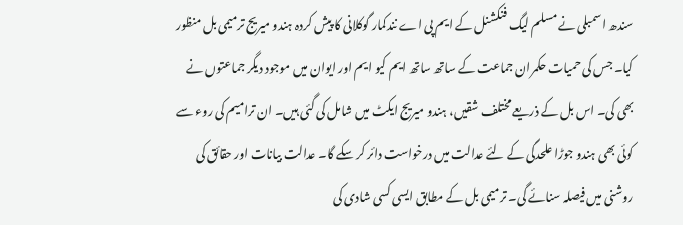سندھ اسمبلی نے مسلم لیگ فنکشنل کے ایم پی اے نندکمار گوکلانی کا پیش کردہ ہندو میریج ترمیمی بل منظور کیا۔ جس کی حمیات حکمران جماعت کے ساتھ ساتھ ایم کیو ایم اور ایوان میں موجود دیگر جماعتوں نے بھی کی۔ اس بل کے ذریعے مختلف شقیں، ہندو میریج ایکٹ میں شامل کی گئی ہیں۔ ان ترامیم کی روء سے کوئی بھی ہندو جوڑا علحدگی کے لئے عدالت میں درخواست دائر کر سکے گا۔ عدالت بیانات اور حقائق کی روشنی میں فیصلہ سنائے گی۔ ترمیمی بل کے مطابق ایسی کسی شادی کی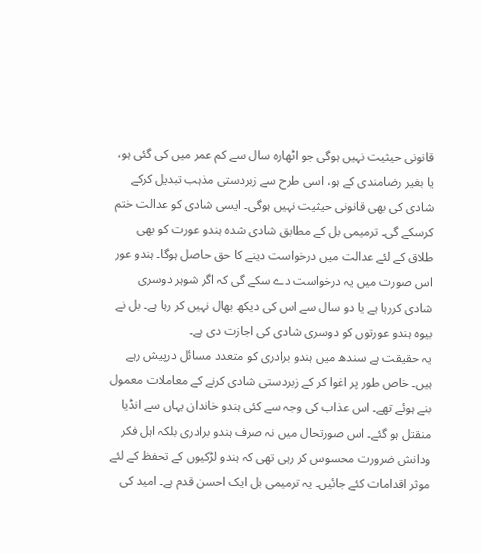قانونی حیثیت نہیں ہوگی جو اٹھارہ سال سے کم عمر میں کی گئی ہو، یا بغیر رضامندی کے ہو، اسی طرح سے زبردستی مذہب تبدیل کرکے شادی کی بھی قانونی حیثیت نہیں ہوگی۔ ایسی شادی کو عدالت ختم کرسکے گی۔ ترمیمی بل کے مطابق شادی شدہ ہندو عورت کو بھی طلاق کے لئے عدالت میں درخواست دینے کا حق حاصل ہوگا۔ ہندو عور اس صورت میں یہ درخواست دے سکے گی کہ اگر شوہر دوسری شادی کررہا ہے یا دو سال سے اس کی دیکھ بھال نہیں کر رہا ہے۔ بل نے بیوہ ہندو عورتوں کو دوسری شادی کی اجازت دی ہے۔
یہ حقیقت ہے سندھ میں ہندو برادری کو متعدد مسائل درپیش رہے ہیں۔ خاص طور پر اغوا کر کے زبردستی شادی کرنے کے معاملات معمول بنے ہوئے تھے۔ اس عذاب کی وجہ سے کئی ہندو خاندان یہاں سے انڈیا منقتل ہو گئے۔ اس صورتحال میں نہ صرف ہندو برادری بلکہ اہل فکر ودانش ضرورت محسوس کر رہی تھی کہ ہندو لڑکیوں کے تحفظ کے لئے موثر اقدامات کئے جائیں۔ یہ ترمیمی بل ایک احسن قدم ہے۔ امید کی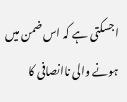اجسکتی ہے کہ اس ضمن میں ہونے والی ناانصافی کا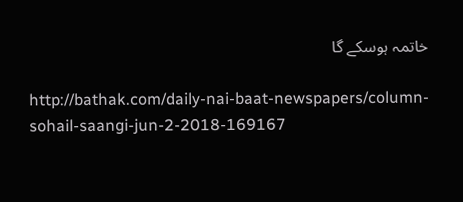خاتمہ ہوسکے گا

http://bathak.com/daily-nai-baat-newspapers/column-sohail-saangi-jun-2-2018-169167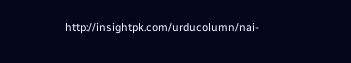http://insightpk.com/urducolumn/nai-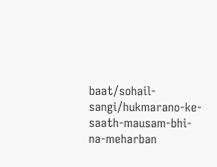baat/sohail-sangi/hukmarano-ke-saath-mausam-bhi-na-meharban